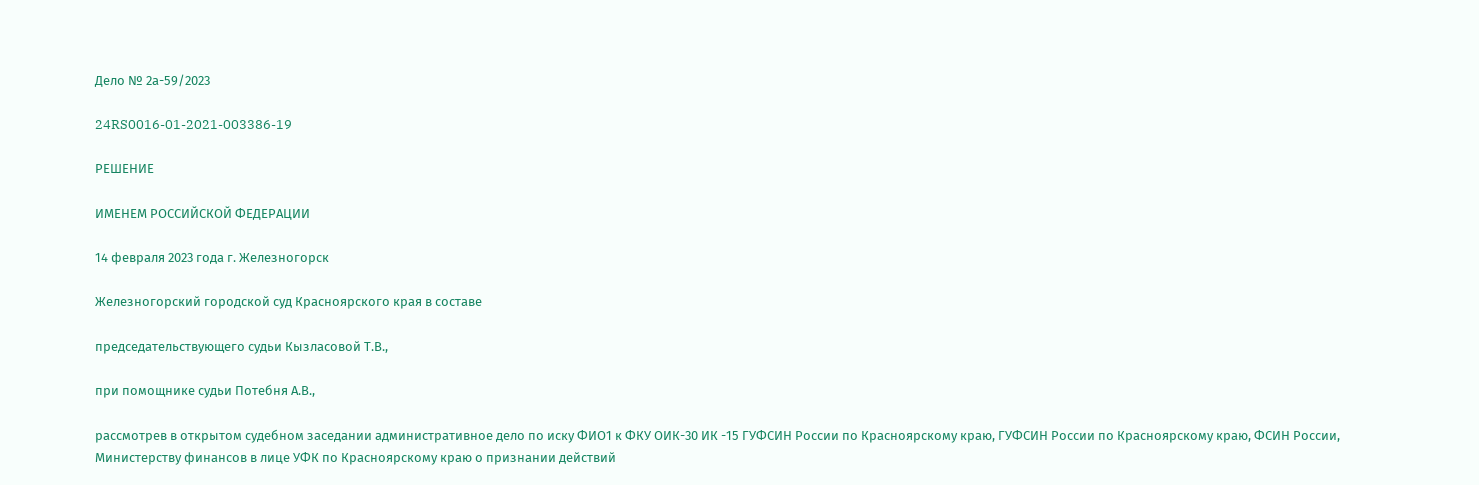Дело № 2а-59/2023

24RS0016-01-2021-003386-19

РЕШЕНИЕ

ИМЕНЕМ РОССИЙСКОЙ ФЕДЕРАЦИИ

14 февраля 2023 года г. Железногорск

Железногорский городской суд Красноярского края в составе

председательствующего судьи Кызласовой Т.В.,

при помощнике судьи Потебня А.В.,

рассмотрев в открытом судебном заседании административное дело по иску ФИО1 к ФКУ ОИК-30 ИК -15 ГУФСИН России по Красноярскому краю, ГУФСИН России по Красноярскому краю, ФСИН России, Министерству финансов в лице УФК по Красноярскому краю о признании действий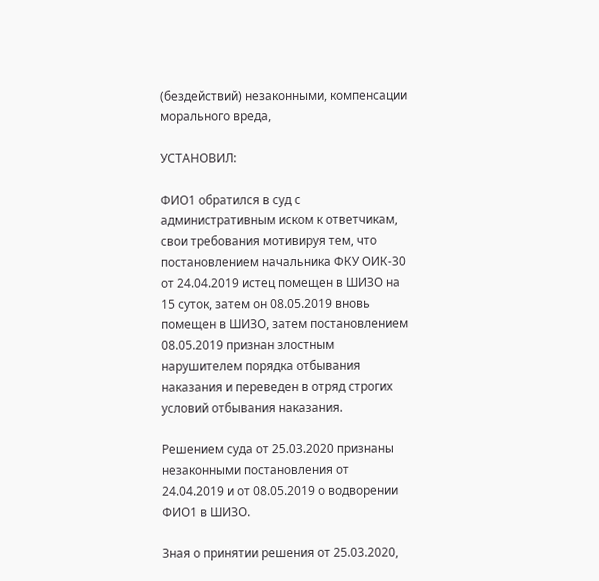(бездействий) незаконными, компенсации морального вреда,

УСТАНОВИЛ:

ФИО1 обратился в суд с административным иском к ответчикам, свои требования мотивируя тем, что постановлением начальника ФКУ ОИК-30 от 24.04.2019 истец помещен в ШИЗО на 15 суток, затем он 08.05.2019 вновь помещен в ШИЗО, затем постановлением 08.05.2019 признан злостным нарушителем порядка отбывания наказания и переведен в отряд строгих условий отбывания наказания.

Решением суда от 25.03.2020 признаны незаконными постановления от 24.04.2019 и от 08.05.2019 о водворении ФИО1 в ШИЗО.

Зная о принятии решения от 25.03.2020,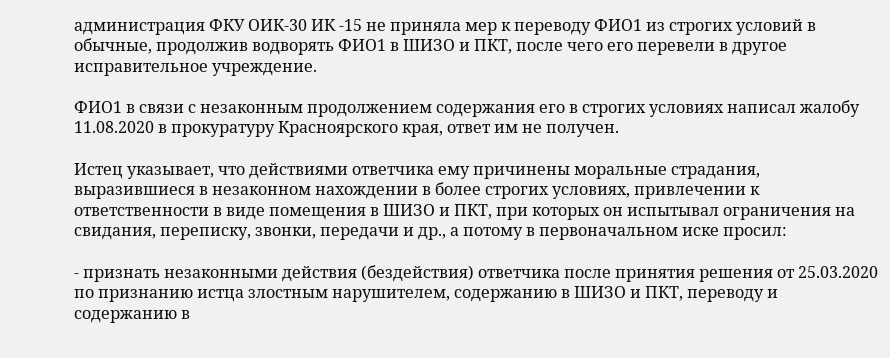администрация ФКУ ОИК-30 ИК -15 не приняла мер к переводу ФИО1 из строгих условий в обычные, продолжив водворять ФИО1 в ШИЗО и ПКТ, после чего его перевели в другое исправительное учреждение.

ФИО1 в связи с незаконным продолжением содержания его в строгих условиях написал жалобу 11.08.2020 в прокуратуру Красноярского края, ответ им не получен.

Истец указывает, что действиями ответчика ему причинены моральные страдания, выразившиеся в незаконном нахождении в более строгих условиях, привлечении к ответственности в виде помещения в ШИЗО и ПКТ, при которых он испытывал ограничения на свидания, переписку, звонки, передачи и др., а потому в первоначальном иске просил:

- признать незаконными действия (бездействия) ответчика после принятия решения от 25.03.2020 по признанию истца злостным нарушителем, содержанию в ШИЗО и ПКТ, переводу и содержанию в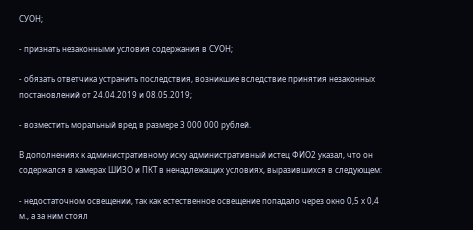СУОН;

- признать незаконными условия содержания в СУОН;

- обязать ответчика устранить последствия, возникшие вследствие принятия незаконных постановлений от 24.04.2019 и 08.05.2019;

- возместить моральный вред в размере 3 000 000 рублей.

В дополнениях к административному иску административный истец ФИО2 указал, что он содержался в камерах ШИЗО и ПКТ в ненадлежащих условиях, выразившихся в следующем:

- недостаточном освещении, так как естественное освещение попадало через окно 0,5 х 0,4 м., а за ним стоял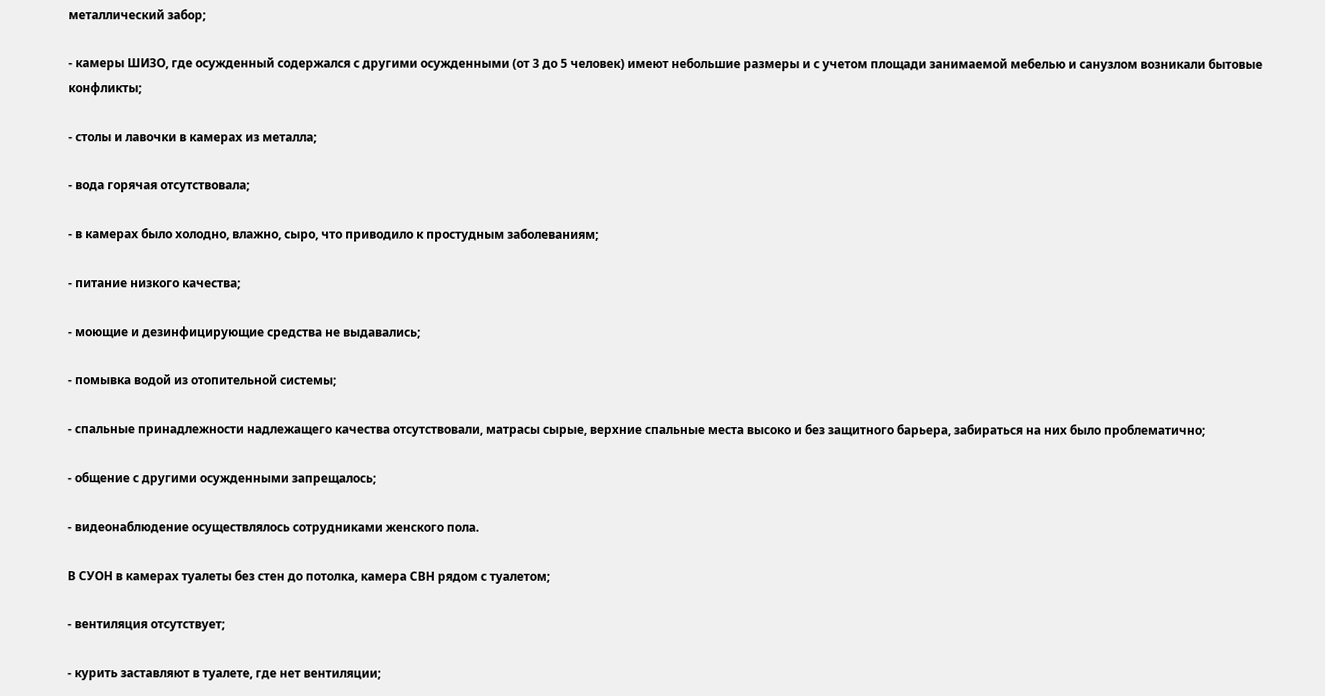металлический забор;

- камеры ШИЗО, где осужденный содержался с другими осужденными (от 3 до 5 человек) имеют небольшие размеры и с учетом площади занимаемой мебелью и санузлом возникали бытовые конфликты;

- столы и лавочки в камерах из металла;

- вода горячая отсутствовала;

- в камерах было холодно, влажно, сыро, что приводило к простудным заболеваниям;

- питание низкого качества;

- моющие и дезинфицирующие средства не выдавались;

- помывка водой из отопительной системы;

- спальные принадлежности надлежащего качества отсутствовали, матрасы сырые, верхние спальные места высоко и без защитного барьера, забираться на них было проблематично;

- общение с другими осужденными запрещалось;

- видеонаблюдение осуществлялось сотрудниками женского пола.

В СУОН в камерах туалеты без стен до потолка, камера СВН рядом с туалетом;

- вентиляция отсутствует;

- курить заставляют в туалете, где нет вентиляции;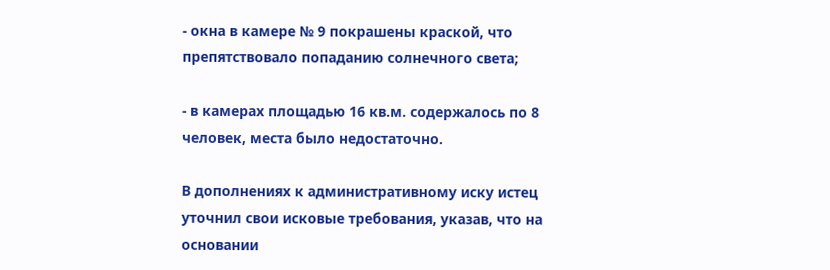- окна в камере № 9 покрашены краской, что препятствовало попаданию солнечного света;

- в камерах площадью 16 кв.м. содержалось по 8 человек, места было недостаточно.

В дополнениях к административному иску истец уточнил свои исковые требования, указав, что на основании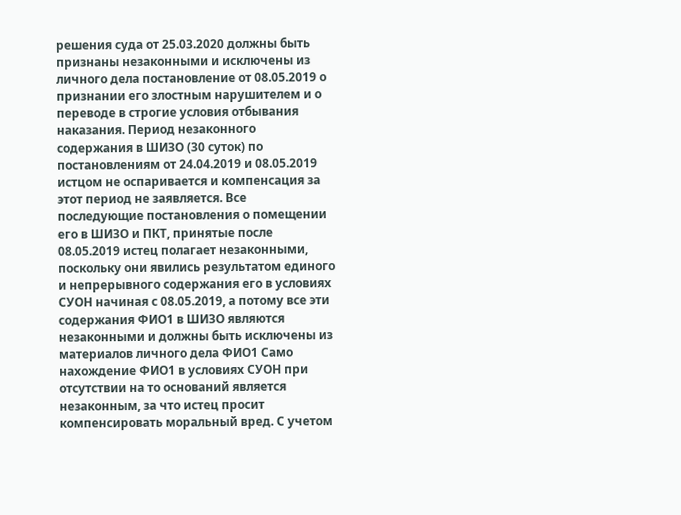решения суда от 25.03.2020 должны быть признаны незаконными и исключены из личного дела постановление от 08.05.2019 о признании его злостным нарушителем и о переводе в строгие условия отбывания наказания. Период незаконного содержания в ШИЗО (30 суток) по постановлениям от 24.04.2019 и 08.05.2019 истцом не оспаривается и компенсация за этот период не заявляется. Все последующие постановления о помещении его в ШИЗО и ПКТ, принятые после 08.05.2019 истец полагает незаконными, поскольку они явились результатом единого и непрерывного содержания его в условиях СУОН начиная с 08.05.2019, а потому все эти содержания ФИО1 в ШИЗО являются незаконными и должны быть исключены из материалов личного дела ФИО1 Само нахождение ФИО1 в условиях СУОН при отсутствии на то оснований является незаконным, за что истец просит компенсировать моральный вред. С учетом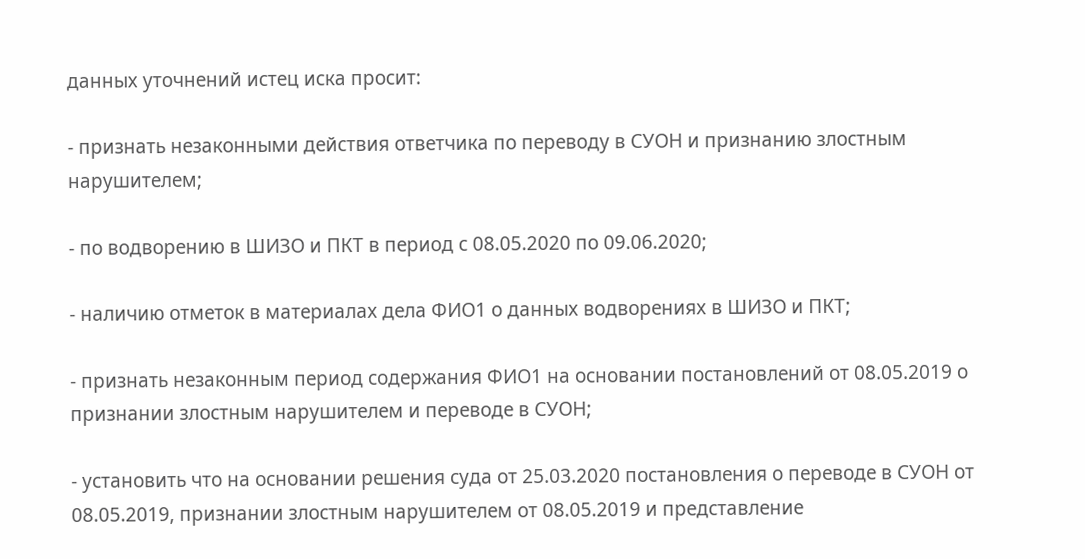данных уточнений истец иска просит:

- признать незаконными действия ответчика по переводу в СУОН и признанию злостным нарушителем;

- по водворению в ШИЗО и ПКТ в период с 08.05.2020 по 09.06.2020;

- наличию отметок в материалах дела ФИО1 о данных водворениях в ШИЗО и ПКТ;

- признать незаконным период содержания ФИО1 на основании постановлений от 08.05.2019 о признании злостным нарушителем и переводе в СУОН;

- установить что на основании решения суда от 25.03.2020 постановления о переводе в СУОН от 08.05.2019, признании злостным нарушителем от 08.05.2019 и представление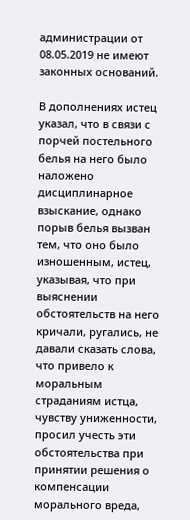администрации от 08.05.2019 не имеют законных оснований.

В дополнениях истец указал, что в связи с порчей постельного белья на него было наложено дисциплинарное взыскание, однако порыв белья вызван тем, что оно было изношенным, истец, указывая, что при выяснении обстоятельств на него кричали, ругались, не давали сказать слова, что привело к моральным страданиям истца, чувству униженности, просил учесть эти обстоятельства при принятии решения о компенсации морального вреда,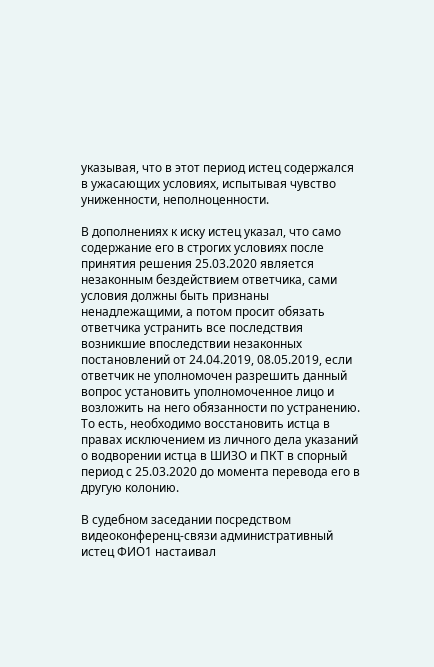указывая, что в этот период истец содержался в ужасающих условиях, испытывая чувство униженности, неполноценности.

В дополнениях к иску истец указал, что само содержание его в строгих условиях после принятия решения 25.03.2020 является незаконным бездействием ответчика, сами условия должны быть признаны ненадлежащими, а потом просит обязать ответчика устранить все последствия возникшие впоследствии незаконных постановлений от 24.04.2019, 08.05.2019, если ответчик не уполномочен разрешить данный вопрос установить уполномоченное лицо и возложить на него обязанности по устранению. То есть, необходимо восстановить истца в правах исключением из личного дела указаний о водворении истца в ШИЗО и ПКТ в спорный период с 25.03.2020 до момента перевода его в другую колонию.

В судебном заседании посредством видеоконференц-связи административный истец ФИО1 настаивал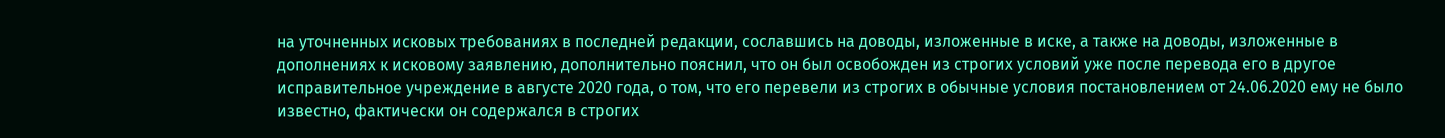на уточненных исковых требованиях в последней редакции, сославшись на доводы, изложенные в иске, а также на доводы, изложенные в дополнениях к исковому заявлению, дополнительно пояснил, что он был освобожден из строгих условий уже после перевода его в другое исправительное учреждение в августе 2020 года, о том, что его перевели из строгих в обычные условия постановлением от 24.06.2020 ему не было известно, фактически он содержался в строгих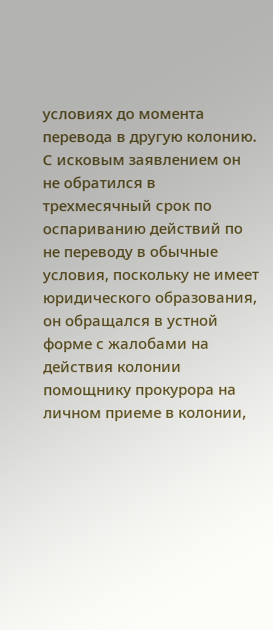условиях до момента перевода в другую колонию. С исковым заявлением он не обратился в трехмесячный срок по оспариванию действий по не переводу в обычные условия, поскольку не имеет юридического образования, он обращался в устной форме с жалобами на действия колонии помощнику прокурора на личном приеме в колонии,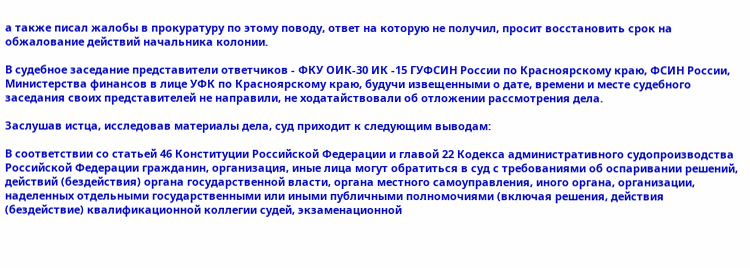а также писал жалобы в прокуратуру по этому поводу, ответ на которую не получил, просит восстановить срок на обжалование действий начальника колонии.

В судебное заседание представители ответчиков - ФКУ ОИК-30 ИК -15 ГУФСИН России по Красноярскому краю, ФСИН России, Министерства финансов в лице УФК по Красноярскому краю, будучи извещенными о дате, времени и месте судебного заседания своих представителей не направили, не ходатайствовали об отложении рассмотрения дела.

Заслушав истца, исследовав материалы дела, суд приходит к следующим выводам:

В соответствии со статьей 46 Конституции Российской Федерации и главой 22 Кодекса административного судопроизводства Российской Федерации гражданин, организация, иные лица могут обратиться в суд с требованиями об оспаривании решений, действий (бездействия) органа государственной власти, органа местного самоуправления, иного органа, организации, наделенных отдельными государственными или иными публичными полномочиями (включая решения, действия (бездействие) квалификационной коллегии судей, экзаменационной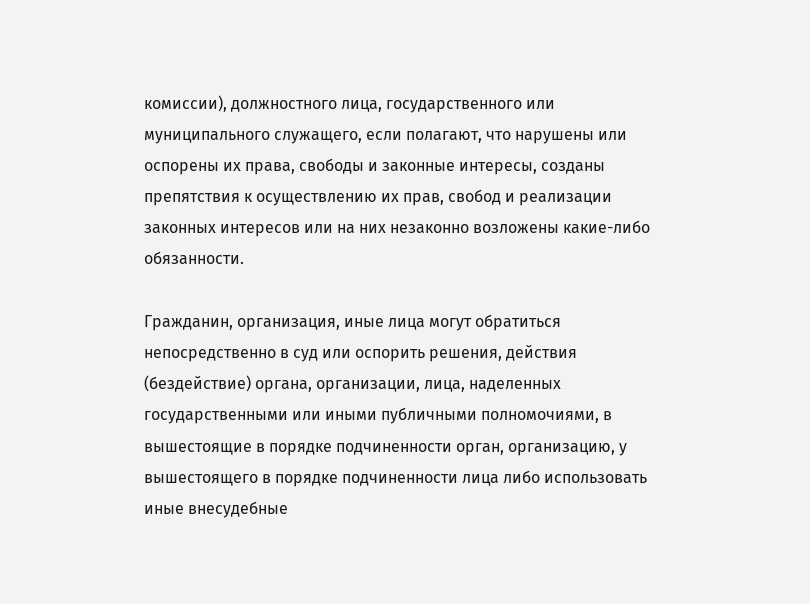комиссии), должностного лица, государственного или муниципального служащего, если полагают, что нарушены или оспорены их права, свободы и законные интересы, созданы препятствия к осуществлению их прав, свобод и реализации законных интересов или на них незаконно возложены какие-либо обязанности.

Гражданин, организация, иные лица могут обратиться непосредственно в суд или оспорить решения, действия (бездействие) органа, организации, лица, наделенных государственными или иными публичными полномочиями, в вышестоящие в порядке подчиненности орган, организацию, у вышестоящего в порядке подчиненности лица либо использовать иные внесудебные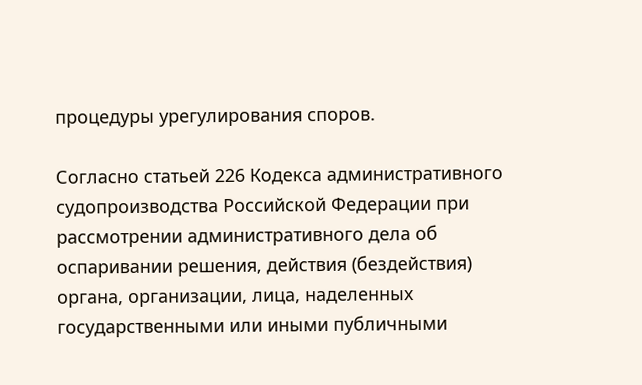процедуры урегулирования споров.

Согласно статьей 226 Кодекса административного судопроизводства Российской Федерации при рассмотрении административного дела об оспаривании решения, действия (бездействия) органа, организации, лица, наделенных государственными или иными публичными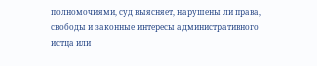полномочиями, суд выясняет, нарушены ли права, свободы и законные интересы административного истца или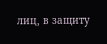лиц, в защиту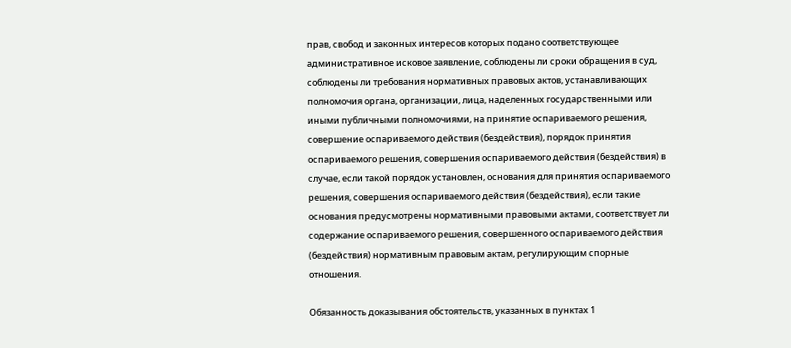прав, свобод и законных интересов которых подано соответствующее административное исковое заявление, соблюдены ли сроки обращения в суд, соблюдены ли требования нормативных правовых актов, устанавливающих полномочия органа, организации, лица, наделенных государственными или иными публичными полномочиями, на принятие оспариваемого решения, совершение оспариваемого действия (бездействия), порядок принятия оспариваемого решения, совершения оспариваемого действия (бездействия) в случае, если такой порядок установлен, основания для принятия оспариваемого решения, совершения оспариваемого действия (бездействия), если такие основания предусмотрены нормативными правовыми актами, соответствует ли содержание оспариваемого решения, совершенного оспариваемого действия (бездействия) нормативным правовым актам, регулирующим спорные отношения.

Обязанность доказывания обстоятельств, указанных в пунктах 1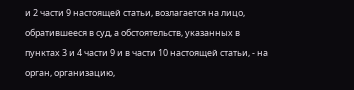и 2 части 9 настоящей статьи, возлагается на лицо, обратившееся в суд, а обстоятельств, указанных в пунктах 3 и 4 части 9 и в части 10 настоящей статьи, - на орган, организацию,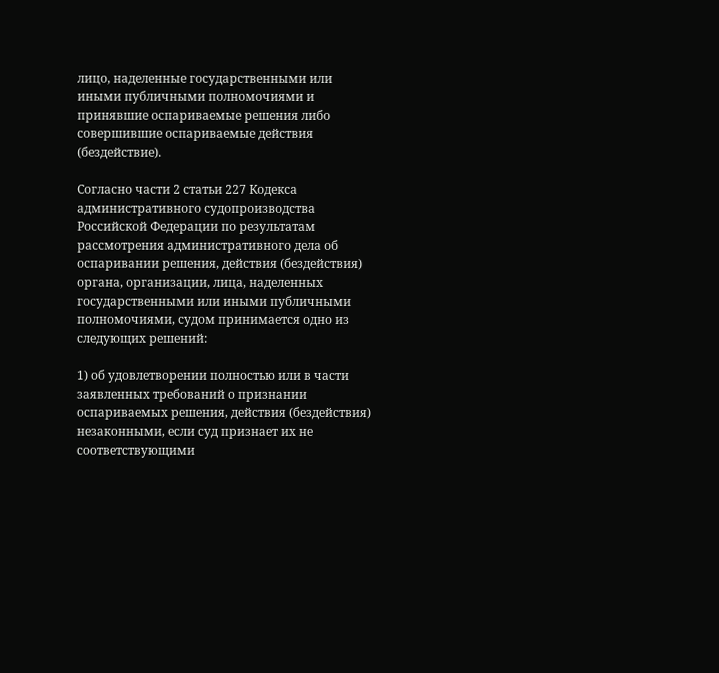лицо, наделенные государственными или иными публичными полномочиями и принявшие оспариваемые решения либо совершившие оспариваемые действия (бездействие).

Согласно части 2 статьи 227 Кодекса административного судопроизводства Российской Федерации по результатам рассмотрения административного дела об оспаривании решения, действия (бездействия) органа, организации, лица, наделенных государственными или иными публичными полномочиями, судом принимается одно из следующих решений:

1) об удовлетворении полностью или в части заявленных требований о признании оспариваемых решения, действия (бездействия) незаконными, если суд признает их не соответствующими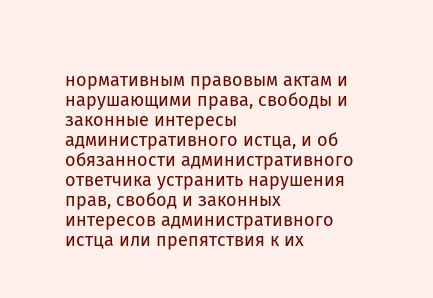нормативным правовым актам и нарушающими права, свободы и законные интересы административного истца, и об обязанности административного ответчика устранить нарушения прав, свобод и законных интересов административного истца или препятствия к их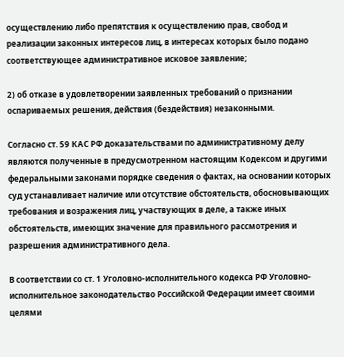осуществлению либо препятствия к осуществлению прав, свобод и реализации законных интересов лиц, в интересах которых было подано соответствующее административное исковое заявление;

2) об отказе в удовлетворении заявленных требований о признании оспариваемых решения, действия (бездействия) незаконными.

Согласно ст. 59 КАС РФ доказательствами по административному делу являются полученные в предусмотренном настоящим Кодексом и другими федеральными законами порядке сведения о фактах, на основании которых суд устанавливает наличие или отсутствие обстоятельств, обосновывающих требования и возражения лиц, участвующих в деле, а также иных обстоятельств, имеющих значение для правильного рассмотрения и разрешения административного дела.

В соответствии со ст. 1 Уголовно-исполнительного кодекса РФ Уголовно-исполнительное законодательство Российской Федерации имеет своими целями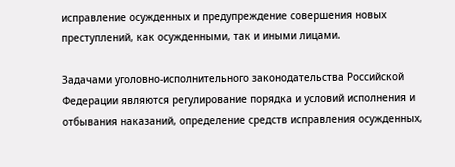исправление осужденных и предупреждение совершения новых преступлений, как осужденными, так и иными лицами.

Задачами уголовно-исполнительного законодательства Российской Федерации являются регулирование порядка и условий исполнения и отбывания наказаний, определение средств исправления осужденных,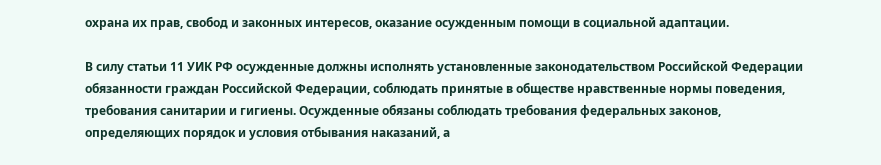охрана их прав, свобод и законных интересов, оказание осужденным помощи в социальной адаптации.

В силу статьи 11 УИК РФ осужденные должны исполнять установленные законодательством Российской Федерации обязанности граждан Российской Федерации, соблюдать принятые в обществе нравственные нормы поведения, требования санитарии и гигиены. Осужденные обязаны соблюдать требования федеральных законов, определяющих порядок и условия отбывания наказаний, а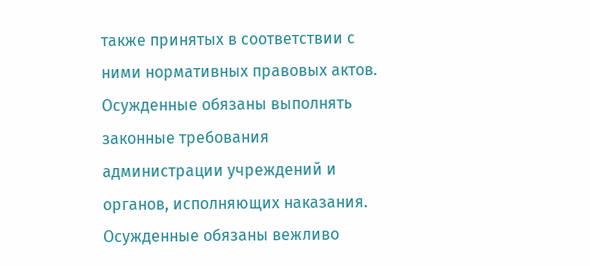также принятых в соответствии с ними нормативных правовых актов. Осужденные обязаны выполнять законные требования администрации учреждений и органов, исполняющих наказания. Осужденные обязаны вежливо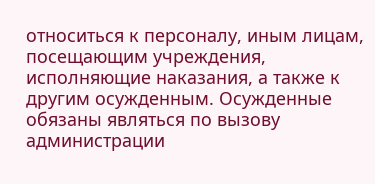относиться к персоналу, иным лицам, посещающим учреждения, исполняющие наказания, а также к другим осужденным. Осужденные обязаны являться по вызову администрации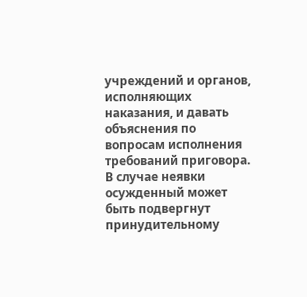учреждений и органов, исполняющих наказания, и давать объяснения по вопросам исполнения требований приговора. В случае неявки осужденный может быть подвергнут принудительному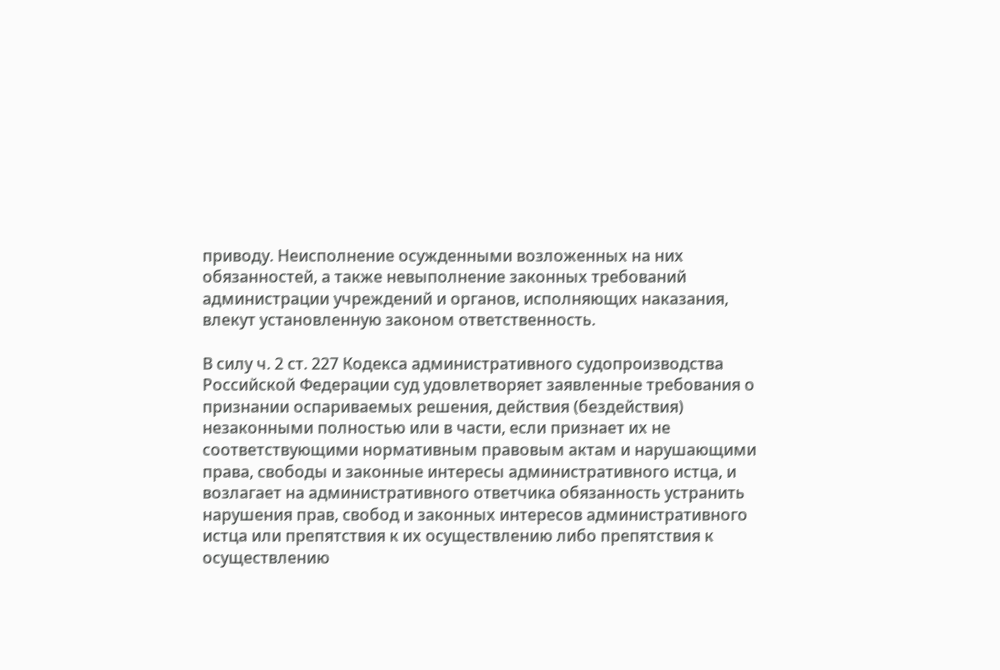приводу. Неисполнение осужденными возложенных на них обязанностей, а также невыполнение законных требований администрации учреждений и органов, исполняющих наказания, влекут установленную законом ответственность.

В силу ч. 2 ст. 227 Кодекса административного судопроизводства Российской Федерации суд удовлетворяет заявленные требования о признании оспариваемых решения, действия (бездействия) незаконными полностью или в части, если признает их не соответствующими нормативным правовым актам и нарушающими права, свободы и законные интересы административного истца, и возлагает на административного ответчика обязанность устранить нарушения прав, свобод и законных интересов административного истца или препятствия к их осуществлению либо препятствия к осуществлению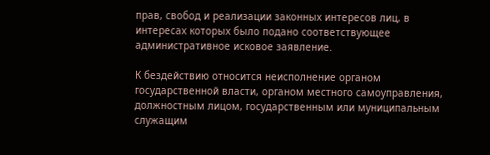прав, свобод и реализации законных интересов лиц, в интересах которых было подано соответствующее административное исковое заявление.

К бездействию относится неисполнение органом государственной власти, органом местного самоуправления, должностным лицом, государственным или муниципальным служащим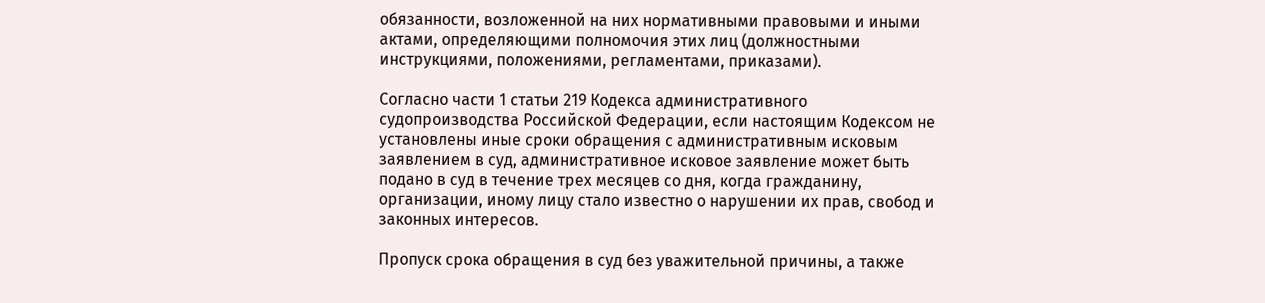обязанности, возложенной на них нормативными правовыми и иными актами, определяющими полномочия этих лиц (должностными инструкциями, положениями, регламентами, приказами).

Согласно части 1 статьи 219 Кодекса административного судопроизводства Российской Федерации, если настоящим Кодексом не установлены иные сроки обращения с административным исковым заявлением в суд, административное исковое заявление может быть подано в суд в течение трех месяцев со дня, когда гражданину, организации, иному лицу стало известно о нарушении их прав, свобод и законных интересов.

Пропуск срока обращения в суд без уважительной причины, а также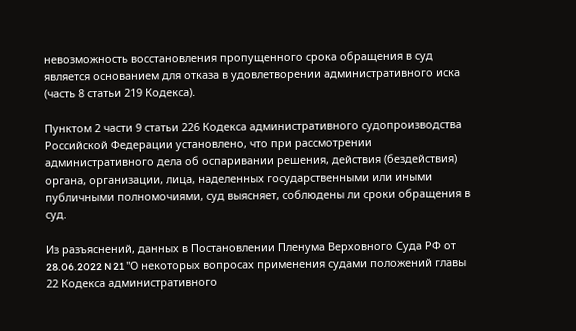невозможность восстановления пропущенного срока обращения в суд является основанием для отказа в удовлетворении административного иска (часть 8 статьи 219 Кодекса).

Пунктом 2 части 9 статьи 226 Кодекса административного судопроизводства Российской Федерации установлено, что при рассмотрении административного дела об оспаривании решения, действия (бездействия) органа, организации, лица, наделенных государственными или иными публичными полномочиями, суд выясняет, соблюдены ли сроки обращения в суд.

Из разъяснений, данных в Постановлении Пленума Верховного Суда РФ от 28.06.2022 N 21 "О некоторых вопросах применения судами положений главы 22 Кодекса административного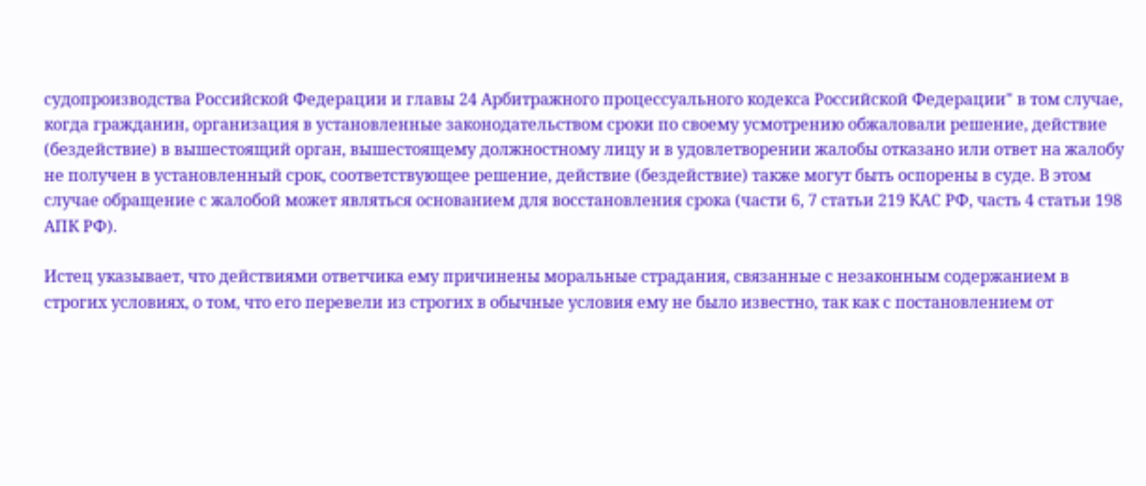судопроизводства Российской Федерации и главы 24 Арбитражного процессуального кодекса Российской Федерации" в том случае, когда гражданин, организация в установленные законодательством сроки по своему усмотрению обжаловали решение, действие (бездействие) в вышестоящий орган, вышестоящему должностному лицу и в удовлетворении жалобы отказано или ответ на жалобу не получен в установленный срок, соответствующее решение, действие (бездействие) также могут быть оспорены в суде. В этом случае обращение с жалобой может являться основанием для восстановления срока (части 6, 7 статьи 219 КАС РФ, часть 4 статьи 198 АПК РФ).

Истец указывает, что действиями ответчика ему причинены моральные страдания, связанные с незаконным содержанием в строгих условиях, о том, что его перевели из строгих в обычные условия ему не было известно, так как с постановлением от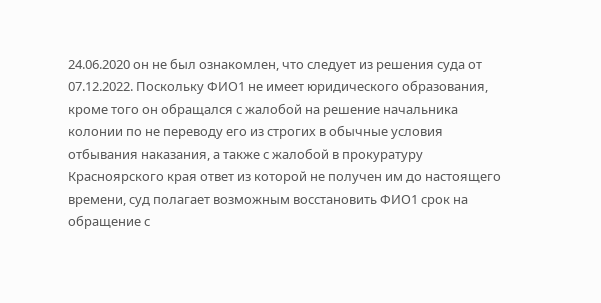24.06.2020 он не был ознакомлен, что следует из решения суда от 07.12.2022. Поскольку ФИО1 не имеет юридического образования, кроме того он обращался с жалобой на решение начальника колонии по не переводу его из строгих в обычные условия отбывания наказания, а также с жалобой в прокуратуру Красноярского края ответ из которой не получен им до настоящего времени, суд полагает возможным восстановить ФИО1 срок на обращение с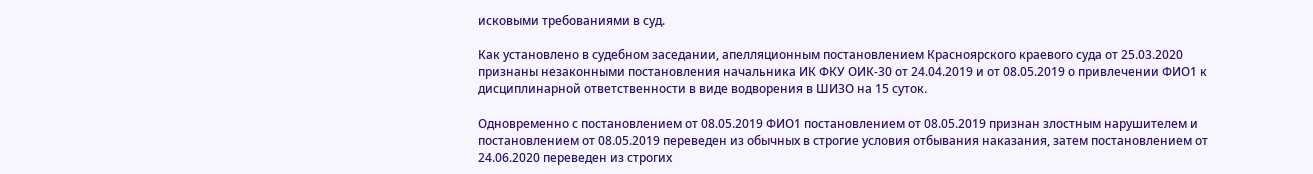исковыми требованиями в суд.

Как установлено в судебном заседании, апелляционным постановлением Красноярского краевого суда от 25.03.2020 признаны незаконными постановления начальника ИК ФКУ ОИК-30 от 24.04.2019 и от 08.05.2019 о привлечении ФИО1 к дисциплинарной ответственности в виде водворения в ШИЗО на 15 суток.

Одновременно с постановлением от 08.05.2019 ФИО1 постановлением от 08.05.2019 признан злостным нарушителем и постановлением от 08.05.2019 переведен из обычных в строгие условия отбывания наказания, затем постановлением от 24.06.2020 переведен из строгих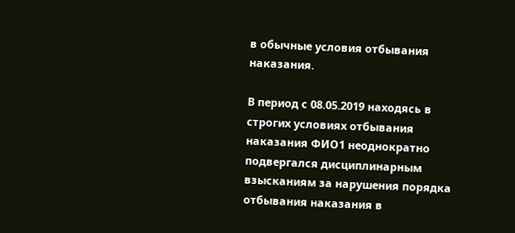в обычные условия отбывания наказания.

В период с 08.05.2019 находясь в строгих условиях отбывания наказания ФИО1 неоднократно подвергался дисциплинарным взысканиям за нарушения порядка отбывания наказания в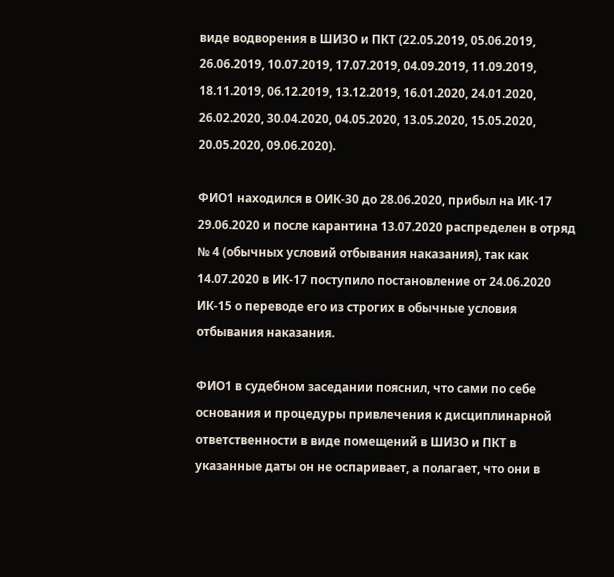виде водворения в ШИЗО и ПКТ (22.05.2019, 05.06.2019, 26.06.2019, 10.07.2019, 17.07.2019, 04.09.2019, 11.09.2019, 18.11.2019, 06.12.2019, 13.12.2019, 16.01.2020, 24.01.2020, 26.02.2020, 30.04.2020, 04.05.2020, 13.05.2020, 15.05.2020, 20.05.2020, 09.06.2020).

ФИО1 находился в ОИК-30 до 28.06.2020, прибыл на ИК-17 29.06.2020 и после карантина 13.07.2020 распределен в отряд № 4 (обычных условий отбывания наказания), так как 14.07.2020 в ИК-17 поступило постановление от 24.06.2020 ИК-15 о переводе его из строгих в обычные условия отбывания наказания.

ФИО1 в судебном заседании пояснил, что сами по себе основания и процедуры привлечения к дисциплинарной ответственности в виде помещений в ШИЗО и ПКТ в указанные даты он не оспаривает, а полагает, что они в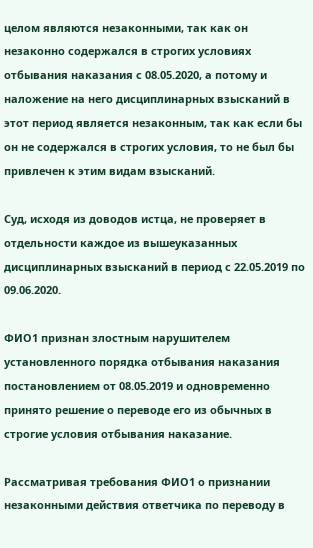целом являются незаконными, так как он незаконно содержался в строгих условиях отбывания наказания с 08.05.2020, а потому и наложение на него дисциплинарных взысканий в этот период является незаконным, так как если бы он не содержался в строгих условия, то не был бы привлечен к этим видам взысканий.

Суд, исходя из доводов истца, не проверяет в отдельности каждое из вышеуказанных дисциплинарных взысканий в период с 22.05.2019 по 09.06.2020.

ФИО1 признан злостным нарушителем установленного порядка отбывания наказания постановлением от 08.05.2019 и одновременно принято решение о переводе его из обычных в строгие условия отбывания наказание.

Рассматривая требования ФИО1 о признании незаконными действия ответчика по переводу в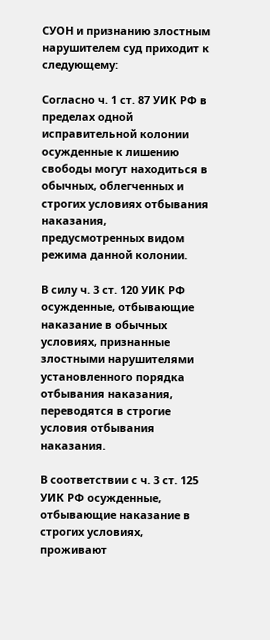СУОН и признанию злостным нарушителем суд приходит к следующему:

Согласно ч. 1 ст. 87 УИК РФ в пределах одной исправительной колонии осужденные к лишению свободы могут находиться в обычных, облегченных и строгих условиях отбывания наказания, предусмотренных видом режима данной колонии.

В силу ч. 3 ст. 120 УИК РФ осужденные, отбывающие наказание в обычных условиях, признанные злостными нарушителями установленного порядка отбывания наказания, переводятся в строгие условия отбывания наказания.

В соответствии с ч. 3 ст. 125 УИК РФ осужденные, отбывающие наказание в строгих условиях, проживают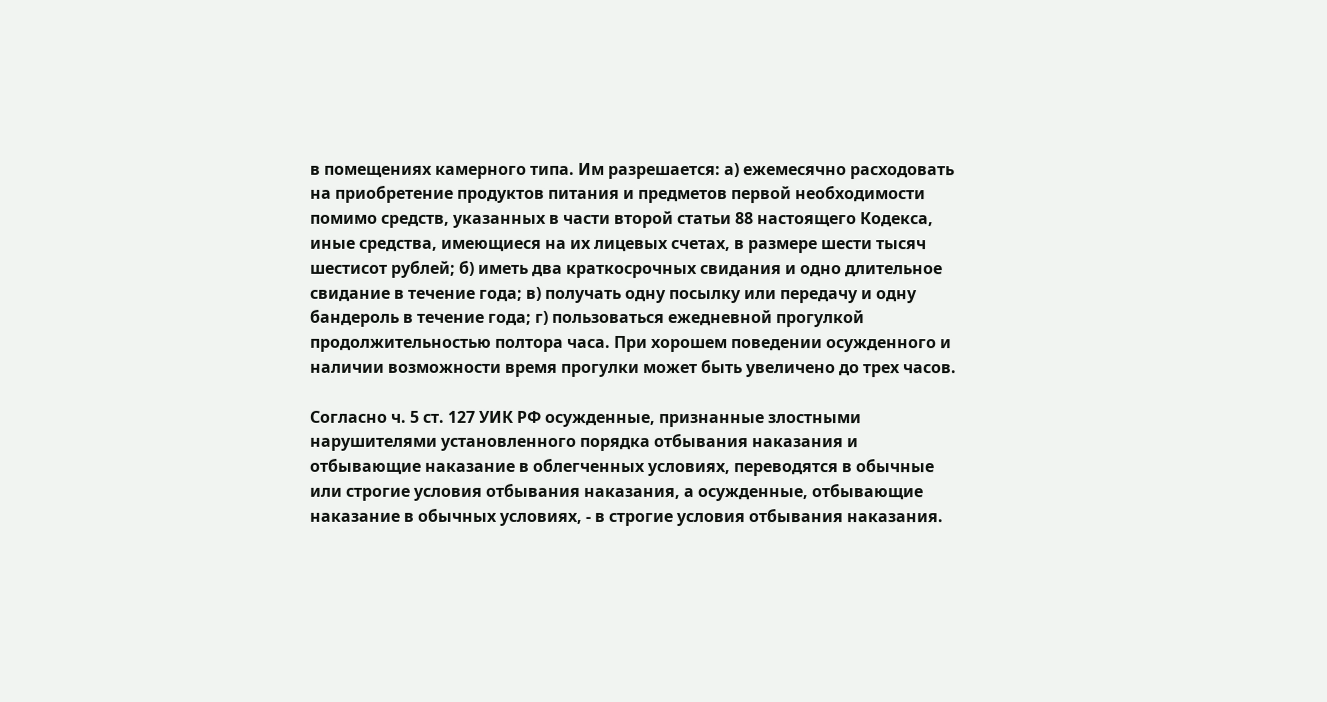в помещениях камерного типа. Им разрешается: а) ежемесячно расходовать на приобретение продуктов питания и предметов первой необходимости помимо средств, указанных в части второй статьи 88 настоящего Кодекса, иные средства, имеющиеся на их лицевых счетах, в размере шести тысяч шестисот рублей; б) иметь два краткосрочных свидания и одно длительное свидание в течение года; в) получать одну посылку или передачу и одну бандероль в течение года; г) пользоваться ежедневной прогулкой продолжительностью полтора часа. При хорошем поведении осужденного и наличии возможности время прогулки может быть увеличено до трех часов.

Согласно ч. 5 ст. 127 УИК РФ осужденные, признанные злостными нарушителями установленного порядка отбывания наказания и отбывающие наказание в облегченных условиях, переводятся в обычные или строгие условия отбывания наказания, а осужденные, отбывающие наказание в обычных условиях, - в строгие условия отбывания наказания.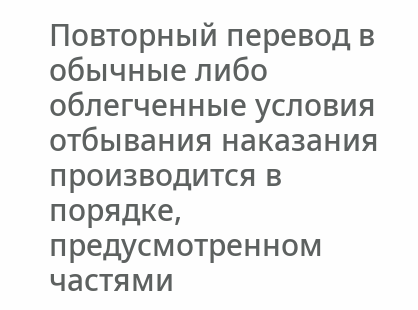Повторный перевод в обычные либо облегченные условия отбывания наказания производится в порядке, предусмотренном частями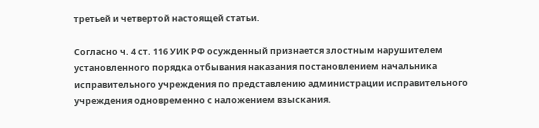третьей и четвертой настоящей статьи.

Согласно ч. 4 ст. 116 УИК РФ осужденный признается злостным нарушителем установленного порядка отбывания наказания постановлением начальника исправительного учреждения по представлению администрации исправительного учреждения одновременно с наложением взыскания.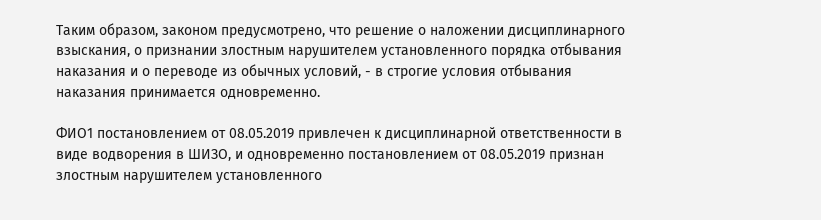Таким образом, законом предусмотрено, что решение о наложении дисциплинарного взыскания, о признании злостным нарушителем установленного порядка отбывания наказания и о переводе из обычных условий, - в строгие условия отбывания наказания принимается одновременно.

ФИО1 постановлением от 08.05.2019 привлечен к дисциплинарной ответственности в виде водворения в ШИЗО, и одновременно постановлением от 08.05.2019 признан злостным нарушителем установленного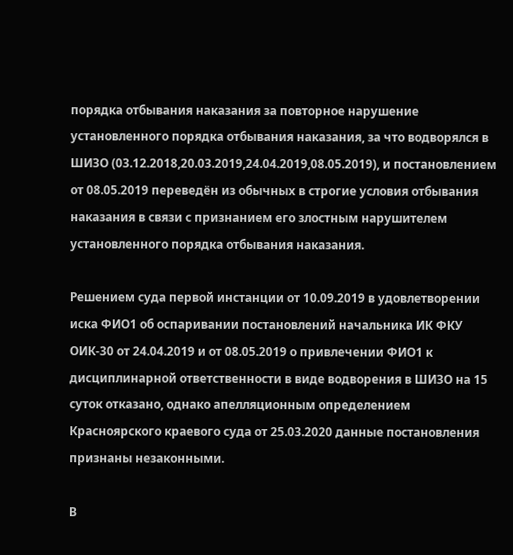порядка отбывания наказания за повторное нарушение установленного порядка отбывания наказания, за что водворялся в ШИЗО (03.12.2018,20.03.2019,24.04.2019,08.05.2019), и постановлением от 08.05.2019 переведён из обычных в строгие условия отбывания наказания в связи с признанием его злостным нарушителем установленного порядка отбывания наказания.

Решением суда первой инстанции от 10.09.2019 в удовлетворении иска ФИО1 об оспаривании постановлений начальника ИК ФКУ ОИК-30 от 24.04.2019 и от 08.05.2019 о привлечении ФИО1 к дисциплинарной ответственности в виде водворения в ШИЗО на 15 суток отказано, однако апелляционным определением Красноярского краевого суда от 25.03.2020 данные постановления признаны незаконными.

В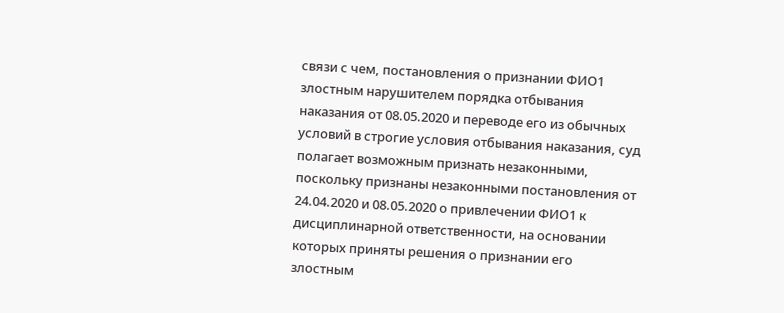связи с чем, постановления о признании ФИО1 злостным нарушителем порядка отбывания наказания от 08.05.2020 и переводе его из обычных условий в строгие условия отбывания наказания, суд полагает возможным признать незаконными, поскольку признаны незаконными постановления от 24.04.2020 и 08.05.2020 о привлечении ФИО1 к дисциплинарной ответственности, на основании которых приняты решения о признании его злостным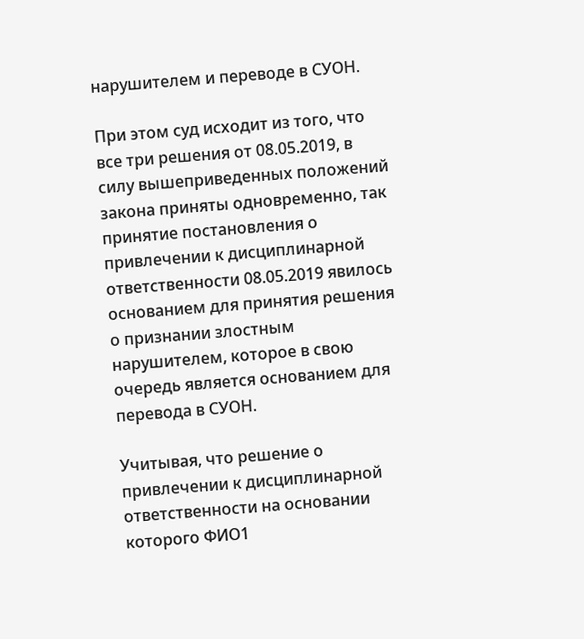нарушителем и переводе в СУОН.

При этом суд исходит из того, что все три решения от 08.05.2019, в силу вышеприведенных положений закона приняты одновременно, так принятие постановления о привлечении к дисциплинарной ответственности 08.05.2019 явилось основанием для принятия решения о признании злостным нарушителем, которое в свою очередь является основанием для перевода в СУОН.

Учитывая, что решение о привлечении к дисциплинарной ответственности на основании которого ФИО1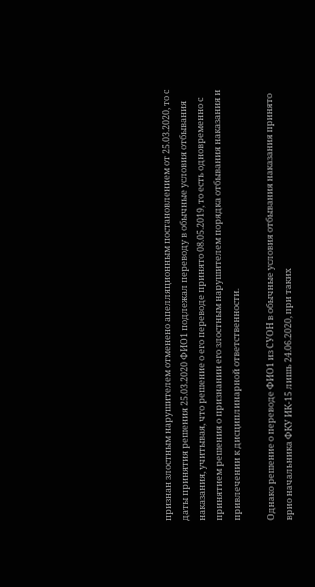признан злостным нарушителем отменено апелляционным постановлением от 25.03.2020, то с даты принятия решения 25.03.2020 ФИО1 подлежал переводу в обычные условия отбывания наказания, учитывая, что решение о его переводе принято 08.05.2019, то есть одновременно с принятием решения о признании его злостным нарушителем порядка отбывания наказания и привлечении к дисциплинарной ответственности.

Однако решение о переводе ФИО1 из СУОН в обычные условия отбывания наказания принято врио начальника ФКУ ИК-15 лишь 24.06.2020, при таких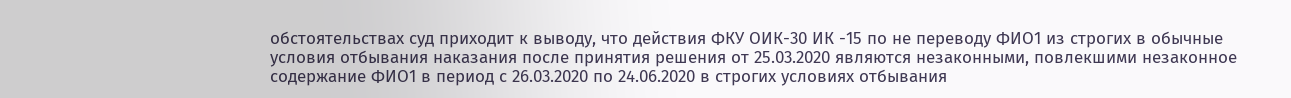обстоятельствах суд приходит к выводу, что действия ФКУ ОИК-30 ИК -15 по не переводу ФИО1 из строгих в обычные условия отбывания наказания после принятия решения от 25.03.2020 являются незаконными, повлекшими незаконное содержание ФИО1 в период с 26.03.2020 по 24.06.2020 в строгих условиях отбывания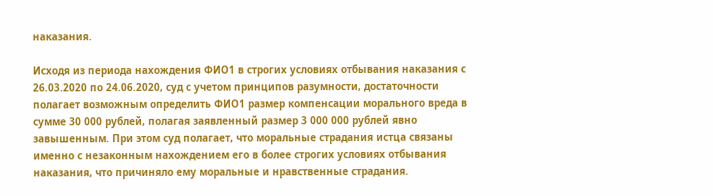наказания.

Исходя из периода нахождения ФИО1 в строгих условиях отбывания наказания с 26.03.2020 по 24.06.2020, суд с учетом принципов разумности, достаточности полагает возможным определить ФИО1 размер компенсации морального вреда в сумме 30 000 рублей, полагая заявленный размер 3 000 000 рублей явно завышенным. При этом суд полагает, что моральные страдания истца связаны именно с незаконным нахождением его в более строгих условиях отбывания наказания, что причиняло ему моральные и нравственные страдания.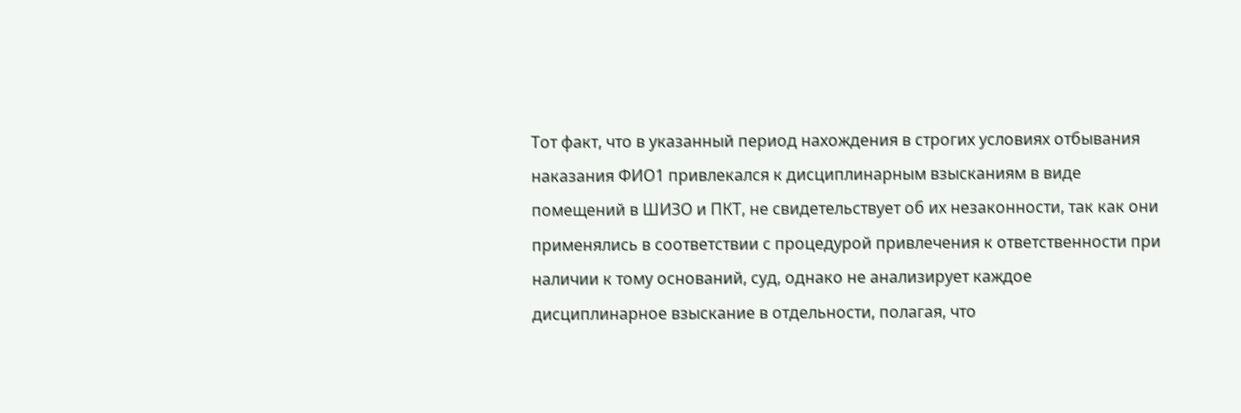Тот факт, что в указанный период нахождения в строгих условиях отбывания наказания ФИО1 привлекался к дисциплинарным взысканиям в виде помещений в ШИЗО и ПКТ, не свидетельствует об их незаконности, так как они применялись в соответствии с процедурой привлечения к ответственности при наличии к тому оснований, суд, однако не анализирует каждое дисциплинарное взыскание в отдельности, полагая, что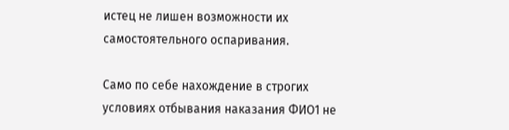истец не лишен возможности их самостоятельного оспаривания.

Само по себе нахождение в строгих условиях отбывания наказания ФИО1 не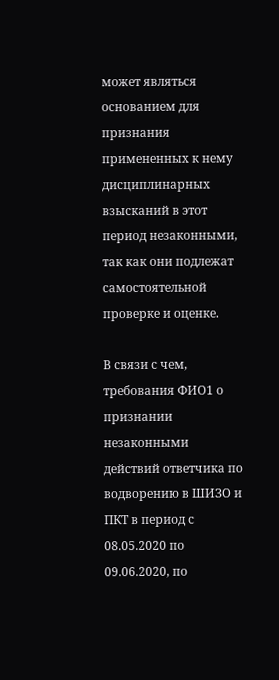может являться основанием для признания примененных к нему дисциплинарных взысканий в этот период незаконными, так как они подлежат самостоятельной проверке и оценке.

В связи с чем, требования ФИО1 о признании незаконными действий ответчика по водворению в ШИЗО и ПКТ в период с 08.05.2020 по 09.06.2020, по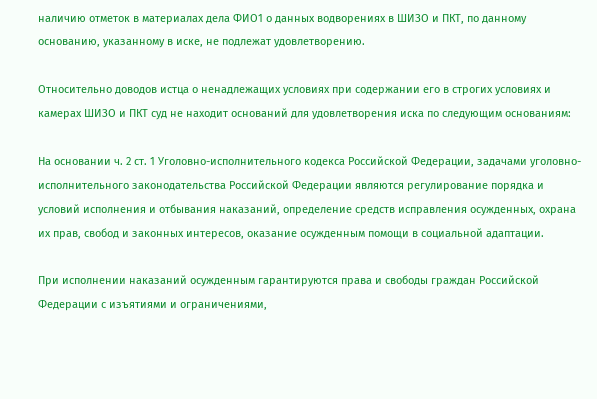наличию отметок в материалах дела ФИО1 о данных водворениях в ШИЗО и ПКТ, по данному основанию, указанному в иске, не подлежат удовлетворению.

Относительно доводов истца о ненадлежащих условиях при содержании его в строгих условиях и камерах ШИЗО и ПКТ суд не находит оснований для удовлетворения иска по следующим основаниям:

На основании ч. 2 ст. 1 Уголовно-исполнительного кодекса Российской Федерации, задачами уголовно-исполнительного законодательства Российской Федерации являются регулирование порядка и условий исполнения и отбывания наказаний, определение средств исправления осужденных, охрана их прав, свобод и законных интересов, оказание осужденным помощи в социальной адаптации.

При исполнении наказаний осужденным гарантируются права и свободы граждан Российской Федерации с изъятиями и ограничениями,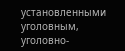установленными уголовным, уголовно-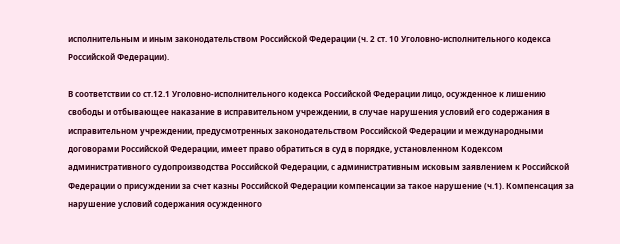исполнительным и иным законодательством Российской Федерации (ч. 2 ст. 10 Уголовно-исполнительного кодекса Российской Федерации).

В соответствии со ст.12.1 Уголовно-исполнительного кодекса Российской Федерации лицо, осужденное к лишению свободы и отбывающее наказание в исправительном учреждении, в случае нарушения условий его содержания в исправительном учреждении, предусмотренных законодательством Российской Федерации и международными договорами Российской Федерации, имеет право обратиться в суд в порядке, установленном Кодексом административного судопроизводства Российской Федерации, с административным исковым заявлением к Российской Федерации о присуждении за счет казны Российской Федерации компенсации за такое нарушение (ч.1). Компенсация за нарушение условий содержания осужденного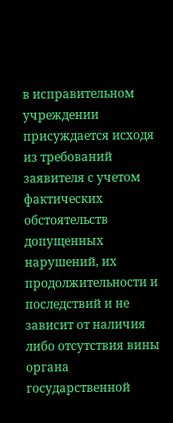в исправительном учреждении присуждается исходя из требований заявителя с учетом фактических обстоятельств допущенных нарушений, их продолжительности и последствий и не зависит от наличия либо отсутствия вины органа государственной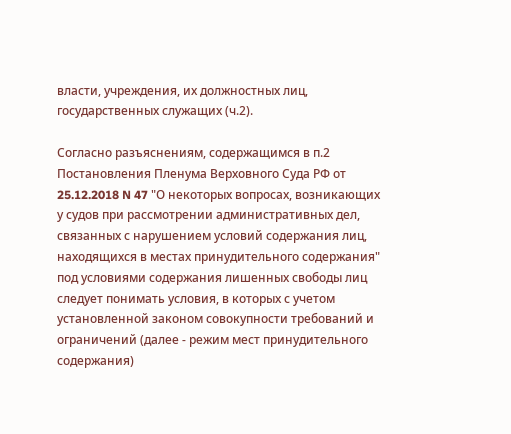власти, учреждения, их должностных лиц, государственных служащих (ч.2).

Согласно разъяснениям, содержащимся в п.2 Постановления Пленума Верховного Суда РФ от 25.12.2018 N 47 "О некоторых вопросах, возникающих у судов при рассмотрении административных дел, связанных с нарушением условий содержания лиц, находящихся в местах принудительного содержания" под условиями содержания лишенных свободы лиц следует понимать условия, в которых с учетом установленной законом совокупности требований и ограничений (далее - режим мест принудительного содержания)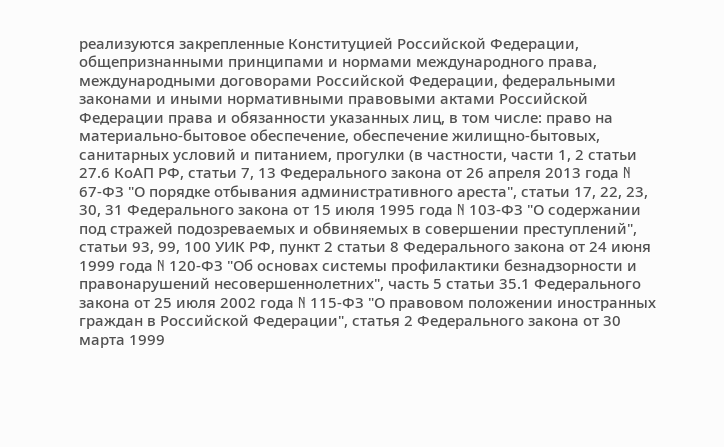реализуются закрепленные Конституцией Российской Федерации, общепризнанными принципами и нормами международного права, международными договорами Российской Федерации, федеральными законами и иными нормативными правовыми актами Российской Федерации права и обязанности указанных лиц, в том числе: право на материально-бытовое обеспечение, обеспечение жилищно-бытовых, санитарных условий и питанием, прогулки (в частности, части 1, 2 статьи 27.6 КоАП РФ, статьи 7, 13 Федерального закона от 26 апреля 2013 года N 67-ФЗ "О порядке отбывания административного ареста", статьи 17, 22, 23, 30, 31 Федерального закона от 15 июля 1995 года N 103-ФЗ "О содержании под стражей подозреваемых и обвиняемых в совершении преступлений", статьи 93, 99, 100 УИК РФ, пункт 2 статьи 8 Федерального закона от 24 июня 1999 года N 120-ФЗ "Об основах системы профилактики безнадзорности и правонарушений несовершеннолетних", часть 5 статьи 35.1 Федерального закона от 25 июля 2002 года N 115-ФЗ "О правовом положении иностранных граждан в Российской Федерации", статья 2 Федерального закона от 30 марта 1999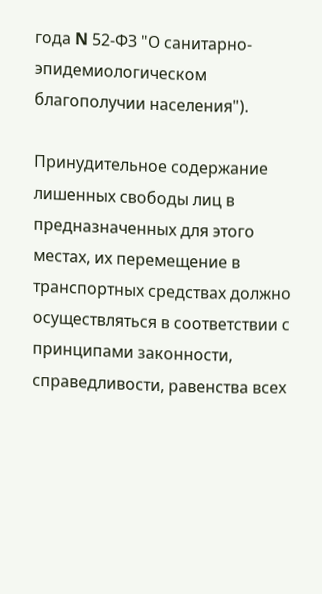года N 52-ФЗ "О санитарно-эпидемиологическом благополучии населения").

Принудительное содержание лишенных свободы лиц в предназначенных для этого местах, их перемещение в транспортных средствах должно осуществляться в соответствии с принципами законности, справедливости, равенства всех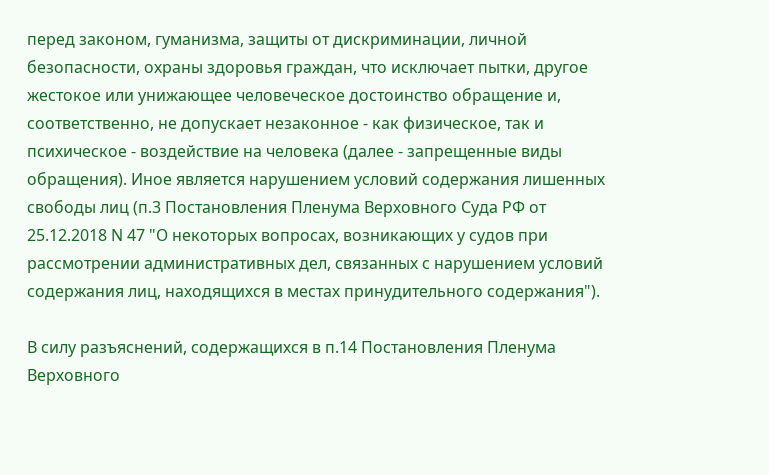перед законом, гуманизма, защиты от дискриминации, личной безопасности, охраны здоровья граждан, что исключает пытки, другое жестокое или унижающее человеческое достоинство обращение и, соответственно, не допускает незаконное - как физическое, так и психическое - воздействие на человека (далее - запрещенные виды обращения). Иное является нарушением условий содержания лишенных свободы лиц (п.3 Постановления Пленума Верховного Суда РФ от 25.12.2018 N 47 "О некоторых вопросах, возникающих у судов при рассмотрении административных дел, связанных с нарушением условий содержания лиц, находящихся в местах принудительного содержания").

В силу разъяснений, содержащихся в п.14 Постановления Пленума Верховного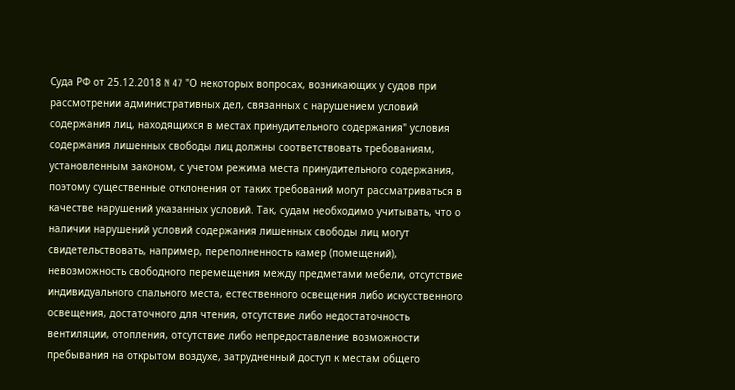Суда РФ от 25.12.2018 N 47 "О некоторых вопросах, возникающих у судов при рассмотрении административных дел, связанных с нарушением условий содержания лиц, находящихся в местах принудительного содержания" условия содержания лишенных свободы лиц должны соответствовать требованиям, установленным законом, с учетом режима места принудительного содержания, поэтому существенные отклонения от таких требований могут рассматриваться в качестве нарушений указанных условий. Так, судам необходимо учитывать, что о наличии нарушений условий содержания лишенных свободы лиц могут свидетельствовать, например, переполненность камер (помещений), невозможность свободного перемещения между предметами мебели, отсутствие индивидуального спального места, естественного освещения либо искусственного освещения, достаточного для чтения, отсутствие либо недостаточность вентиляции, отопления, отсутствие либо непредоставление возможности пребывания на открытом воздухе, затрудненный доступ к местам общего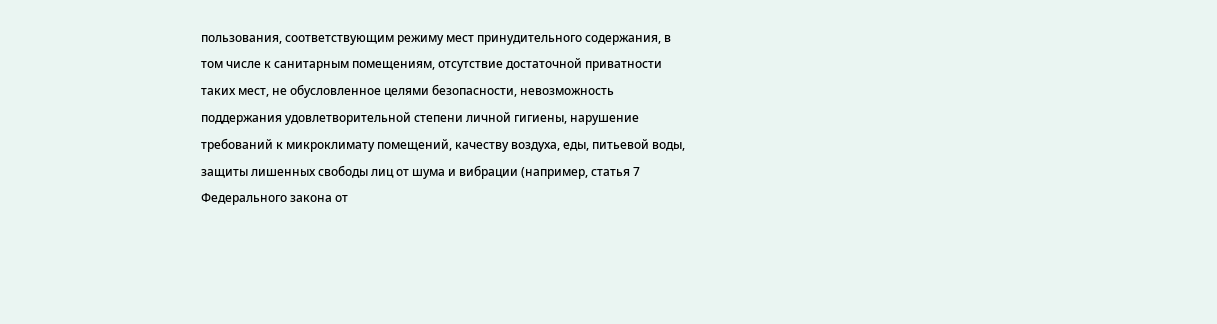пользования, соответствующим режиму мест принудительного содержания, в том числе к санитарным помещениям, отсутствие достаточной приватности таких мест, не обусловленное целями безопасности, невозможность поддержания удовлетворительной степени личной гигиены, нарушение требований к микроклимату помещений, качеству воздуха, еды, питьевой воды, защиты лишенных свободы лиц от шума и вибрации (например, статья 7 Федерального закона от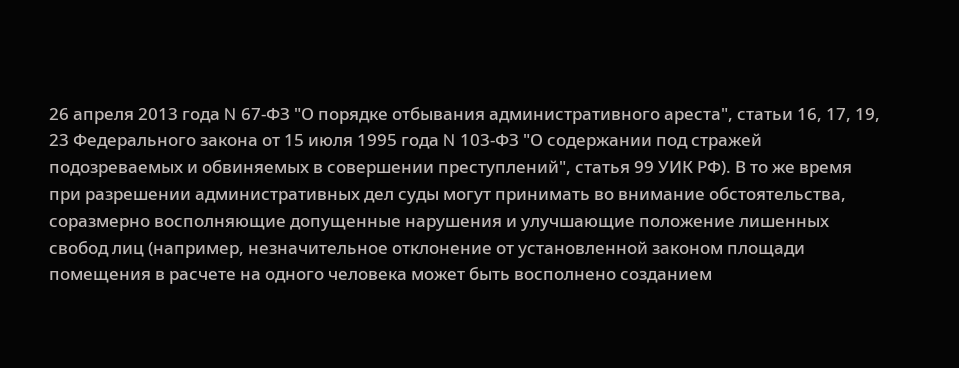26 апреля 2013 года N 67-ФЗ "О порядке отбывания административного ареста", статьи 16, 17, 19, 23 Федерального закона от 15 июля 1995 года N 103-ФЗ "О содержании под стражей подозреваемых и обвиняемых в совершении преступлений", статья 99 УИК РФ). В то же время при разрешении административных дел суды могут принимать во внимание обстоятельства, соразмерно восполняющие допущенные нарушения и улучшающие положение лишенных свобод лиц (например, незначительное отклонение от установленной законом площади помещения в расчете на одного человека может быть восполнено созданием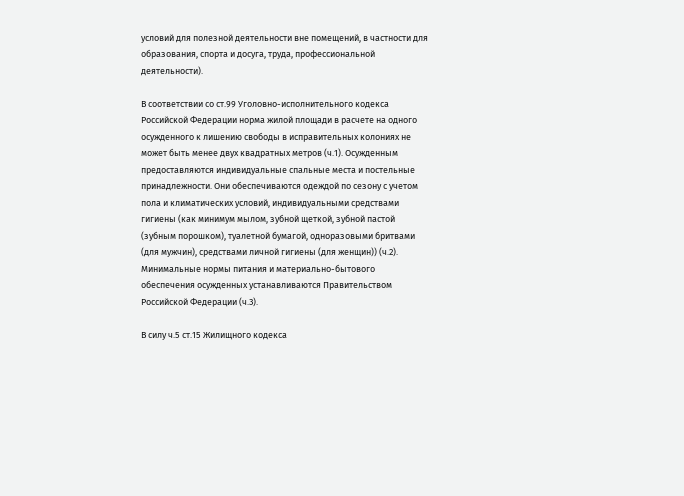условий для полезной деятельности вне помещений, в частности для образования, спорта и досуга, труда, профессиональной деятельности).

В соответствии со ст.99 Уголовно-исполнительного кодекса Российской Федерации норма жилой площади в расчете на одного осужденного к лишению свободы в исправительных колониях не может быть менее двух квадратных метров (ч.1). Осужденным предоставляются индивидуальные спальные места и постельные принадлежности. Они обеспечиваются одеждой по сезону с учетом пола и климатических условий, индивидуальными средствами гигиены (как минимум мылом, зубной щеткой, зубной пастой (зубным порошком), туалетной бумагой, одноразовыми бритвами (для мужчин), средствами личной гигиены (для женщин)) (ч.2). Минимальные нормы питания и материально-бытового обеспечения осужденных устанавливаются Правительством Российской Федерации (ч.3).

В силу ч.5 ст.15 Жилищного кодекса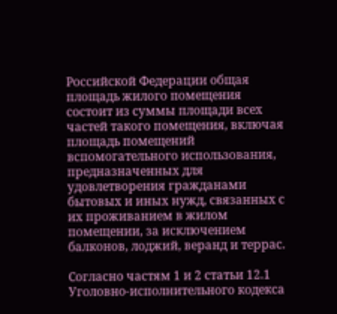Российской Федерации общая площадь жилого помещения состоит из суммы площади всех частей такого помещения, включая площадь помещений вспомогательного использования, предназначенных для удовлетворения гражданами бытовых и иных нужд, связанных с их проживанием в жилом помещении, за исключением балконов, лоджий, веранд и террас.

Согласно частям 1 и 2 статьи 12.1 Уголовно-исполнительного кодекса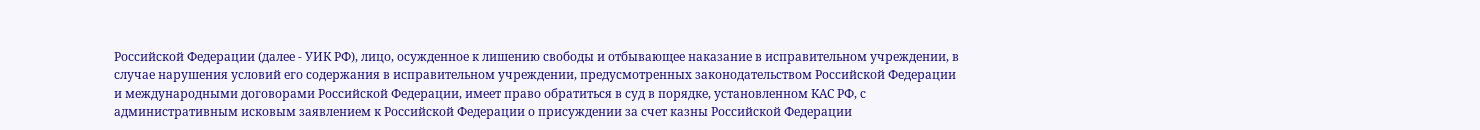Российской Федерации (далее - УИК РФ), лицо, осужденное к лишению свободы и отбывающее наказание в исправительном учреждении, в случае нарушения условий его содержания в исправительном учреждении, предусмотренных законодательством Российской Федерации и международными договорами Российской Федерации, имеет право обратиться в суд в порядке, установленном КАС РФ, с административным исковым заявлением к Российской Федерации о присуждении за счет казны Российской Федерации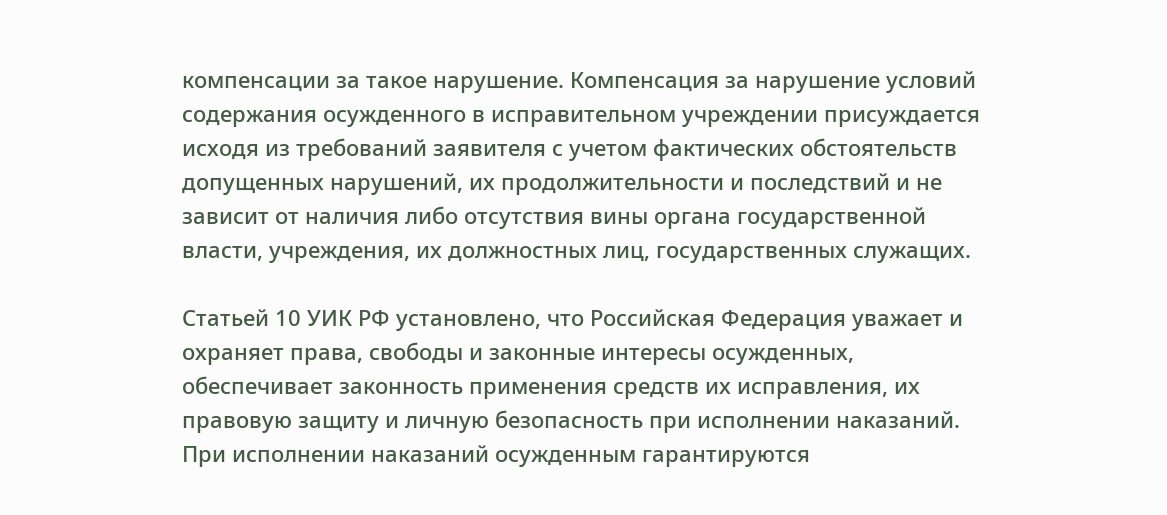компенсации за такое нарушение. Компенсация за нарушение условий содержания осужденного в исправительном учреждении присуждается исходя из требований заявителя с учетом фактических обстоятельств допущенных нарушений, их продолжительности и последствий и не зависит от наличия либо отсутствия вины органа государственной власти, учреждения, их должностных лиц, государственных служащих.

Статьей 10 УИК РФ установлено, что Российская Федерация уважает и охраняет права, свободы и законные интересы осужденных, обеспечивает законность применения средств их исправления, их правовую защиту и личную безопасность при исполнении наказаний. При исполнении наказаний осужденным гарантируются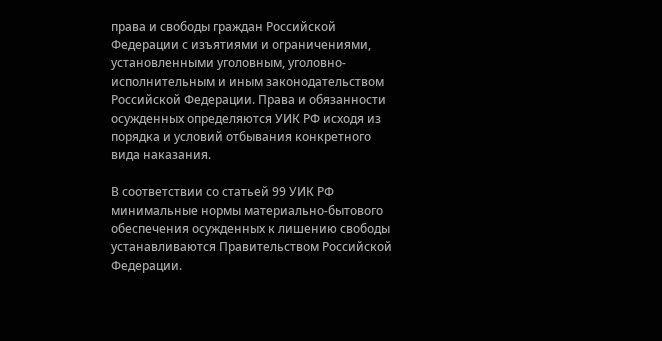права и свободы граждан Российской Федерации с изъятиями и ограничениями, установленными уголовным, уголовно-исполнительным и иным законодательством Российской Федерации. Права и обязанности осужденных определяются УИК РФ исходя из порядка и условий отбывания конкретного вида наказания.

В соответствии со статьей 99 УИК РФ минимальные нормы материально-бытового обеспечения осужденных к лишению свободы устанавливаются Правительством Российской Федерации.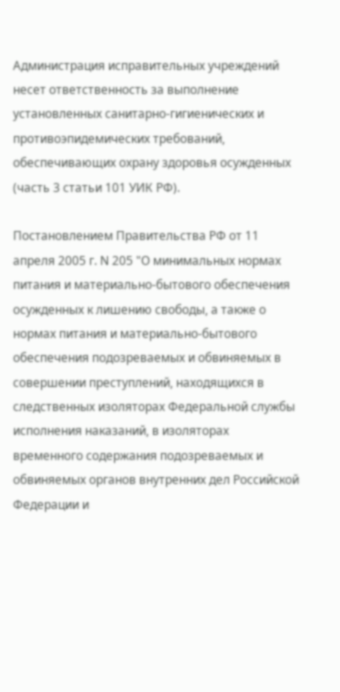Администрация исправительных учреждений несет ответственность за выполнение установленных санитарно-гигиенических и противоэпидемических требований, обеспечивающих охрану здоровья осужденных (часть 3 статьи 101 УИК РФ).

Постановлением Правительства РФ от 11 апреля 2005 г. N 205 "О минимальных нормах питания и материально-бытового обеспечения осужденных к лишению свободы, а также о нормах питания и материально-бытового обеспечения подозреваемых и обвиняемых в совершении преступлений, находящихся в следственных изоляторах Федеральной службы исполнения наказаний, в изоляторах временного содержания подозреваемых и обвиняемых органов внутренних дел Российской Федерации и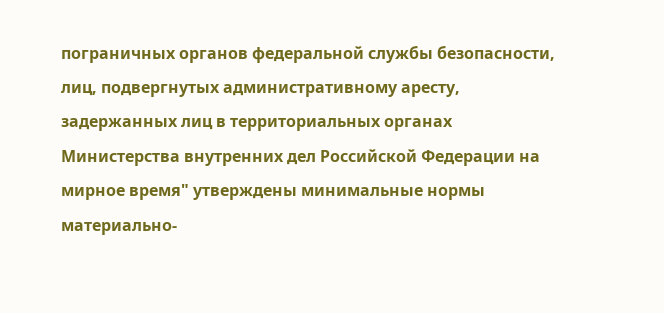пограничных органов федеральной службы безопасности, лиц, подвергнутых административному аресту, задержанных лиц в территориальных органах Министерства внутренних дел Российской Федерации на мирное время" утверждены минимальные нормы материально-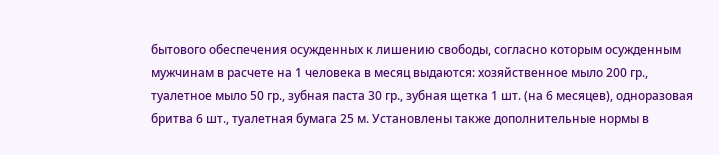бытового обеспечения осужденных к лишению свободы, согласно которым осужденным мужчинам в расчете на 1 человека в месяц выдаются: хозяйственное мыло 200 гр., туалетное мыло 50 гр., зубная паста 30 гр., зубная щетка 1 шт. (на 6 месяцев), одноразовая бритва 6 шт., туалетная бумага 25 м. Установлены также дополнительные нормы в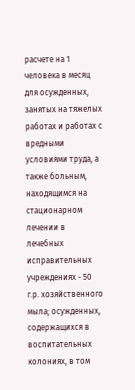расчете на 1 человека в месяц для осужденных, занятых на тяжелых работах и работах с вредными условиями труда, а также больным, находящимся на стационарном лечении в лечебных исправительных учреждениях - 50 г.р. хозяйственного мыла; осужденных, содержащихся в воспитательных колониях, в том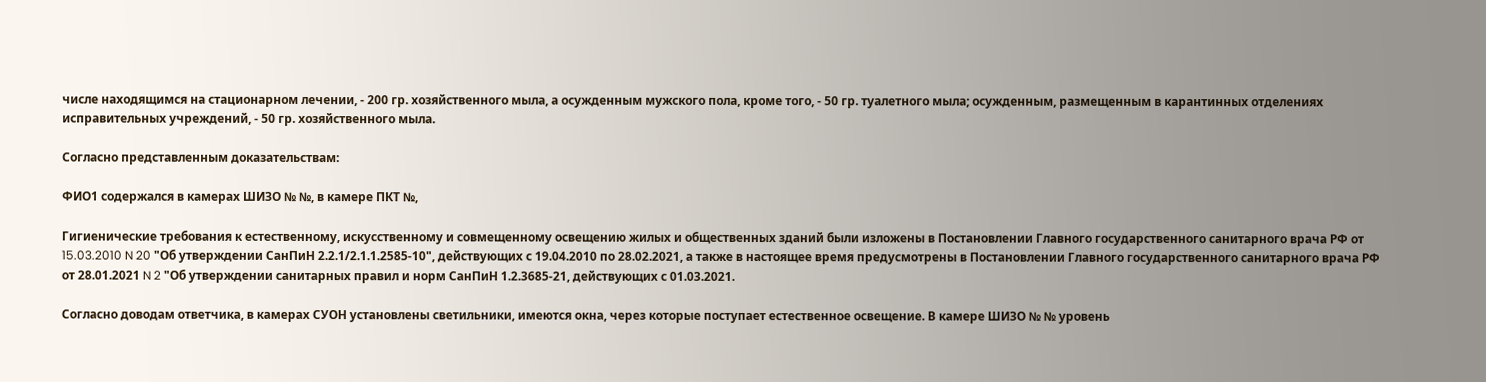числе находящимся на стационарном лечении, - 200 гр. хозяйственного мыла, а осужденным мужского пола, кроме того, - 50 гр. туалетного мыла; осужденным, размещенным в карантинных отделениях исправительных учреждений, - 50 гр. хозяйственного мыла.

Согласно представленным доказательствам:

ФИО1 содержался в камерах ШИЗО № №, в камере ПКТ №,

Гигиенические требования к естественному, искусственному и совмещенному освещению жилых и общественных зданий были изложены в Постановлении Главного государственного санитарного врача РФ от 15.03.2010 N 20 "Об утверждении СанПиН 2.2.1/2.1.1.2585-10", действующих с 19.04.2010 по 28.02.2021, а также в настоящее время предусмотрены в Постановлении Главного государственного санитарного врача РФ от 28.01.2021 N 2 "Об утверждении санитарных правил и норм СанПиН 1.2.3685-21, действующих с 01.03.2021.

Согласно доводам ответчика, в камерах СУОН установлены светильники, имеются окна, через которые поступает естественное освещение. В камере ШИЗО № № уровень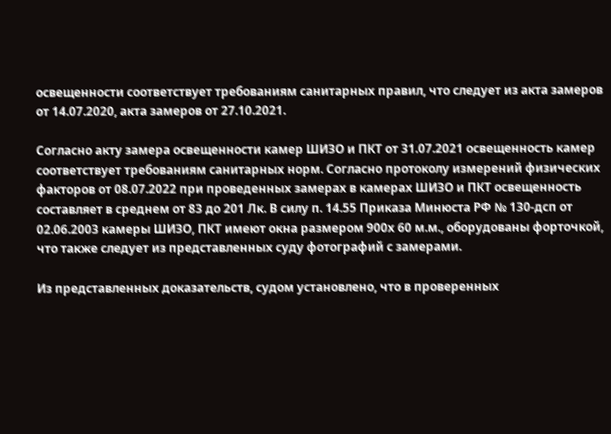освещенности соответствует требованиям санитарных правил, что следует из акта замеров от 14.07.2020, акта замеров от 27.10.2021.

Согласно акту замера освещенности камер ШИЗО и ПКТ от 31.07.2021 освещенность камер соответствует требованиям санитарных норм. Согласно протоколу измерений физических факторов от 08.07.2022 при проведенных замерах в камерах ШИЗО и ПКТ освещенность составляет в среднем от 83 до 201 Лк. В силу п. 14.55 Приказа Минюста РФ № 130-дсп от 02.06.2003 камеры ШИЗО, ПКТ имеют окна размером 900х 60 м.м., оборудованы форточкой, что также следует из представленных суду фотографий с замерами.

Из представленных доказательств, судом установлено, что в проверенных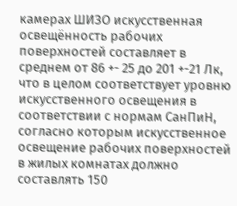камерах ШИЗО искусственная освещённость рабочих поверхностей составляет в среднем от 86 +- 25 до 201 +-21 Лк, что в целом соответствует уровню искусственного освещения в соответствии с нормам СанПиН, согласно которым искусственное освещение рабочих поверхностей в жилых комнатах должно составлять 150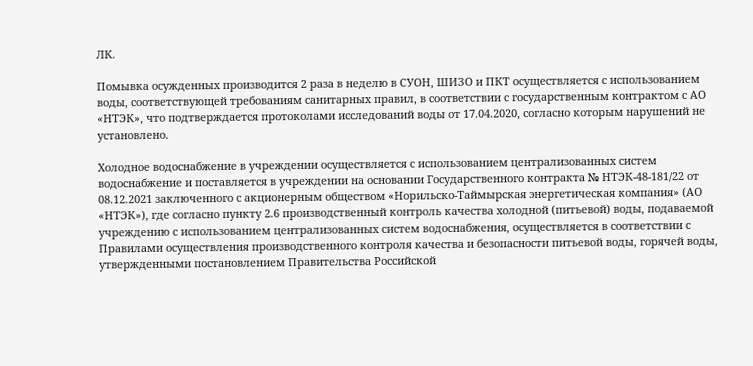ЛК.

Помывка осужденных производится 2 раза в неделю в СУОН, ШИЗО и ПКТ осуществляется с использованием воды, соответствующей требованиям санитарных правил, в соответствии с государственным контрактом с АО «НТЭК», что подтверждается протоколами исследований воды от 17.04.2020, согласно которым нарушений не установлено.

Холодное водоснабжение в учреждении осуществляется с использованием централизованных систем водоснабжение и поставляется в учреждении на основании Государственного контракта № НТЭК-48-181/22 от 08.12.2021 заключенного с акционерным обществом «Норильско-Таймырская энергетическая компания» (АО «НТЭК»), где согласно пункту 2.6 производственный контроль качества холодной (питьевой) воды, подаваемой учреждению с использованием централизованных систем водоснабжения, осуществляется в соответствии с Правилами осуществления производственного контроля качества и безопасности питьевой воды, горячей воды, утвержденными постановлением Правительства Российской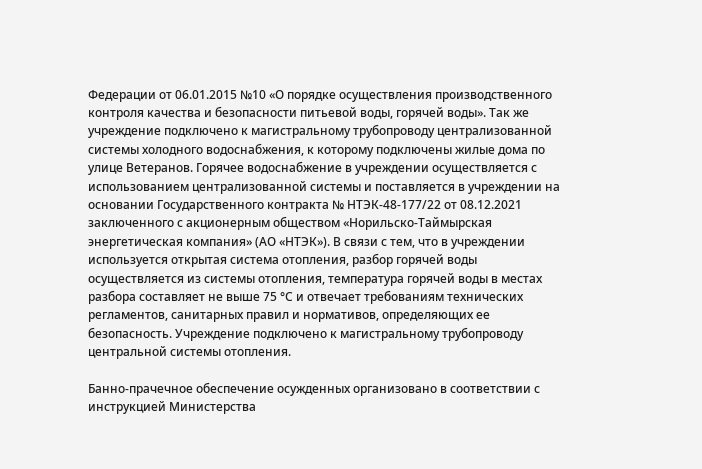Федерации от 06.01.2015 №10 «О порядке осуществления производственного контроля качества и безопасности питьевой воды, горячей воды». Так же учреждение подключено к магистральному трубопроводу централизованной системы холодного водоснабжения, к которому подключены жилые дома по улице Ветеранов. Горячее водоснабжение в учреждении осуществляется с использованием централизованной системы и поставляется в учреждении на основании Государственного контракта № НТЭК-48-177/22 от 08.12.2021 заключенного с акционерным обществом «Норильско-Таймырская энергетическая компания» (АО «НТЭК»). В связи с тем, что в учреждении используется открытая система отопления, разбор горячей воды осуществляется из системы отопления, температура горячей воды в местах разбора составляет не выше 75 °С и отвечает требованиям технических регламентов, санитарных правил и нормативов, определяющих ее безопасность. Учреждение подключено к магистральному трубопроводу центральной системы отопления.

Банно-прачечное обеспечение осужденных организовано в соответствии с инструкцией Министерства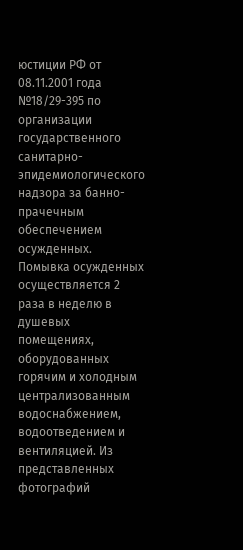юстиции РФ от 08.11.2001 года №18/29-395 по организации государственного санитарно-эпидемиологического надзора за банно-прачечным обеспечением осужденных. Помывка осужденных осуществляется 2 раза в неделю в душевых помещениях, оборудованных горячим и холодным централизованным водоснабжением, водоотведением и вентиляцией. Из представленных фотографий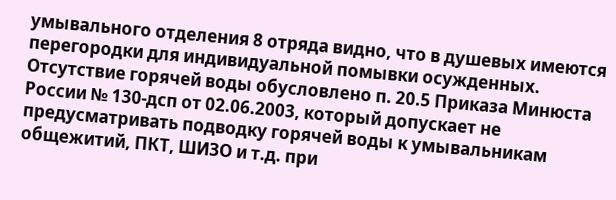умывального отделения 8 отряда видно, что в душевых имеются перегородки для индивидуальной помывки осужденных. Отсутствие горячей воды обусловлено п. 20.5 Приказа Минюста России № 130-дсп от 02.06.2003, который допускает не предусматривать подводку горячей воды к умывальникам общежитий, ПКТ, ШИЗО и т.д. при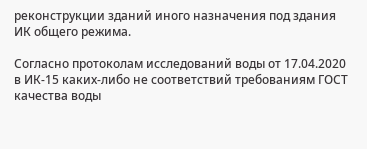реконструкции зданий иного назначения под здания ИК общего режима.

Согласно протоколам исследований воды от 17.04.2020 в ИК-15 каких-либо не соответствий требованиям ГОСТ качества воды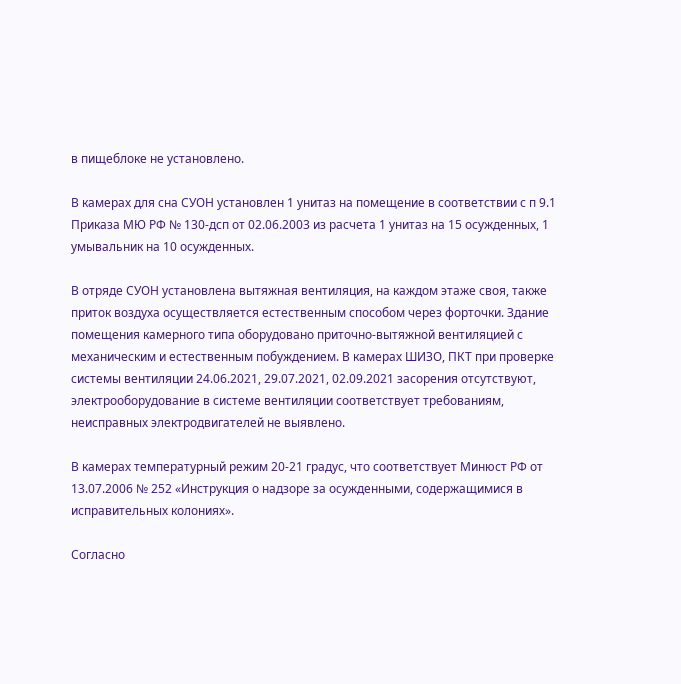в пищеблоке не установлено.

В камерах для сна СУОН установлен 1 унитаз на помещение в соответствии с п 9.1 Приказа МЮ РФ № 130-дсп от 02.06.2003 из расчета 1 унитаз на 15 осужденных, 1 умывальник на 10 осужденных.

В отряде СУОН установлена вытяжная вентиляция, на каждом этаже своя, также приток воздуха осуществляется естественным способом через форточки. Здание помещения камерного типа оборудовано приточно-вытяжной вентиляцией с механическим и естественным побуждением. В камерах ШИЗО, ПКТ при проверке системы вентиляции 24.06.2021, 29.07.2021, 02.09.2021 засорения отсутствуют, электрооборудование в системе вентиляции соответствует требованиям, неисправных электродвигателей не выявлено.

В камерах температурный режим 20-21 градус, что соответствует Минюст РФ от 13.07.2006 № 252 «Инструкция о надзоре за осужденными, содержащимися в исправительных колониях».

Согласно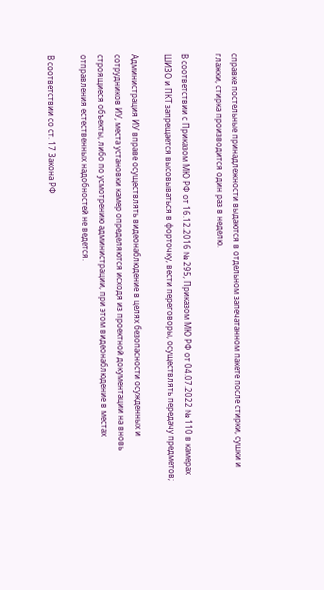справке постельные принадлежности выдаются в отдельном запечатанном пакете после стирки, сушки и глажки, стирка производится один раз в неделю.

В соответствии с Приказом МЮ РФ от 16.12.2016 № 295, Приказом МЮ РФ от 04.07.2022 № 110 в камерах ШИЗО и ПКТ запрещается высовываться в форточку, вести переговоры, осуществлять передачу предметов;

Администрация ИУ вправе осуществлять видеонаблюдение в целях безопасности осужденных и сотрудников ИУ, места установки камер определяются исходя из проектной документации на вновь строящиеся объекты, либо по усмотрению администрации, при этом видеонаблюдение в местах отправления естественных надобностей не ведется.

В соответствии со ст. 17 Закона РФ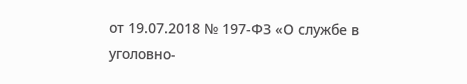от 19.07.2018 № 197-ФЗ «О службе в уголовно-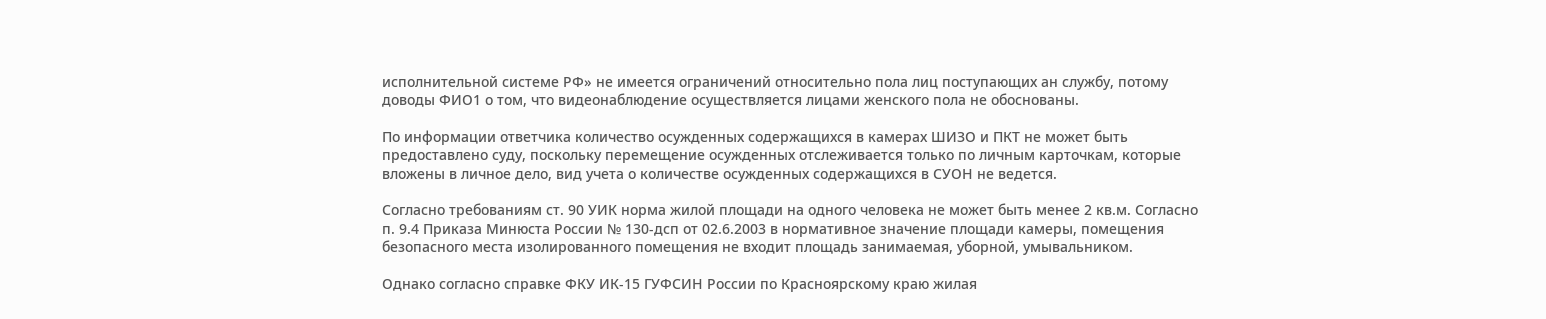исполнительной системе РФ» не имеется ограничений относительно пола лиц поступающих ан службу, потому доводы ФИО1 о том, что видеонаблюдение осуществляется лицами женского пола не обоснованы.

По информации ответчика количество осужденных содержащихся в камерах ШИЗО и ПКТ не может быть предоставлено суду, поскольку перемещение осужденных отслеживается только по личным карточкам, которые вложены в личное дело, вид учета о количестве осужденных содержащихся в СУОН не ведется.

Согласно требованиям ст. 90 УИК норма жилой площади на одного человека не может быть менее 2 кв.м. Согласно п. 9.4 Приказа Минюста России № 130-дсп от 02.6.2003 в нормативное значение площади камеры, помещения безопасного места изолированного помещения не входит площадь занимаемая, уборной, умывальником.

Однако согласно справке ФКУ ИК-15 ГУФСИН России по Красноярскому краю жилая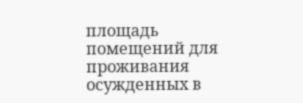площадь помещений для проживания осужденных в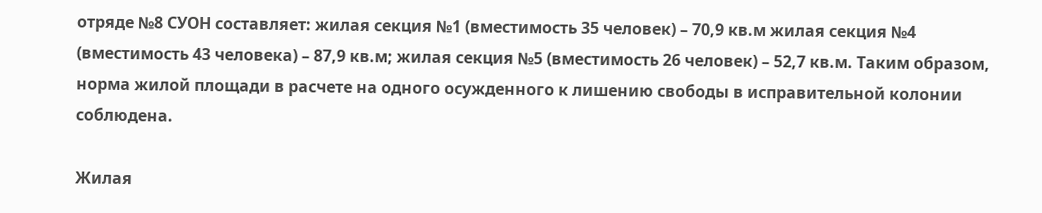отряде №8 СУОН составляет: жилая секция №1 (вместимость 35 человек) – 70,9 кв.м жилая секция №4 (вместимость 43 человека) – 87,9 кв.м; жилая секция №5 (вместимость 26 человек) – 52,7 кв.м. Таким образом, норма жилой площади в расчете на одного осужденного к лишению свободы в исправительной колонии соблюдена.

Жилая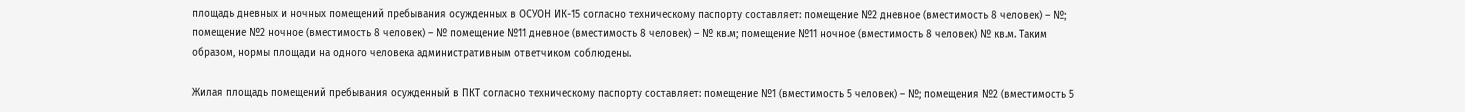площадь дневных и ночных помещений пребывания осужденных в ОСУОН ИК-15 согласно техническому паспорту составляет: помещение №2 дневное (вместимость 8 человек) – №; помещение №2 ночное (вместимость 8 человек) – № помещение №11 дневное (вместимость 8 человек) – № кв.м; помещение №11 ночное (вместимость 8 человек) № кв.м. Таким образом, нормы площади на одного человека административным ответчиком соблюдены.

Жилая площадь помещений пребывания осужденный в ПКТ согласно техническому паспорту составляет: помещение №1 (вместимость 5 человек) – №; помещения №2 (вместимость 5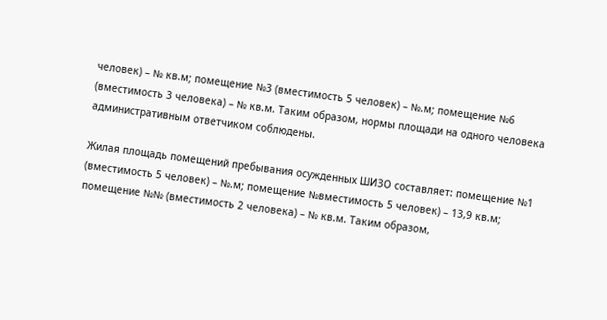человек) – № кв.м; помещение №3 (вместимость 5 человек) – №.м; помещение №6 (вместимость 3 человека) – № кв.м. Таким образом, нормы площади на одного человека административным ответчиком соблюдены.

Жилая площадь помещений пребывания осужденных ШИЗО составляет: помещение №1 (вместимость 5 человек) – №.м; помещение №вместимость 5 человек) – 13,9 кв.м; помещение №№ (вместимость 2 человека) – № кв.м. Таким образом,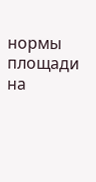нормы площади на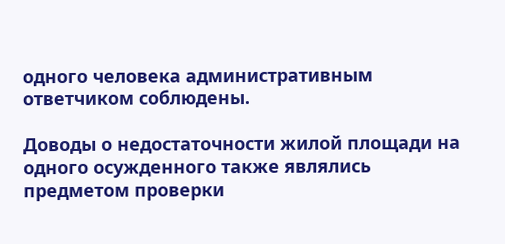одного человека административным ответчиком соблюдены.

Доводы о недостаточности жилой площади на одного осужденного также являлись предметом проверки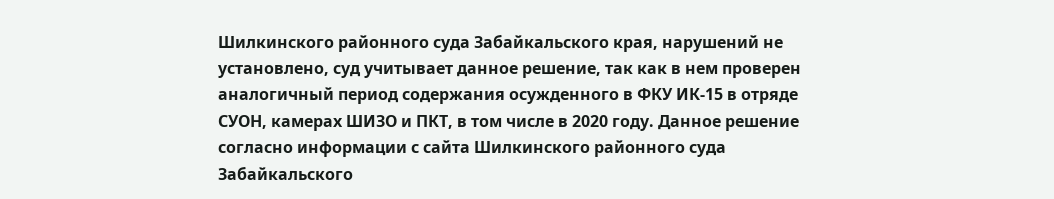Шилкинского районного суда Забайкальского края, нарушений не установлено, суд учитывает данное решение, так как в нем проверен аналогичный период содержания осужденного в ФКУ ИК-15 в отряде СУОН, камерах ШИЗО и ПКТ, в том числе в 2020 году. Данное решение согласно информации с сайта Шилкинского районного суда Забайкальского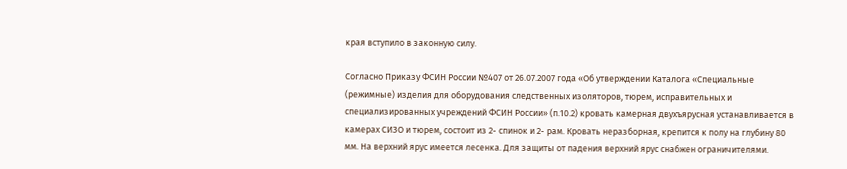края вступило в законную силу.

Согласно Приказу ФСИН России №407 от 26.07.2007 года «Об утверждении Каталога «Специальные (режимные) изделия для оборудования следственных изоляторов, тюрем, исправительных и специализированных учреждений ФСИН России» (п.10.2) кровать камерная двухъярусная устанавливается в камерах СИЗО и тюрем, состоит из 2- спинок и 2- рам. Кровать неразборная, крепится к полу на глубину 80 мм. На верхний ярус имеется лесенка. Для защиты от падения верхний ярус снабжен ограничителями.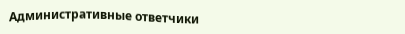Административные ответчики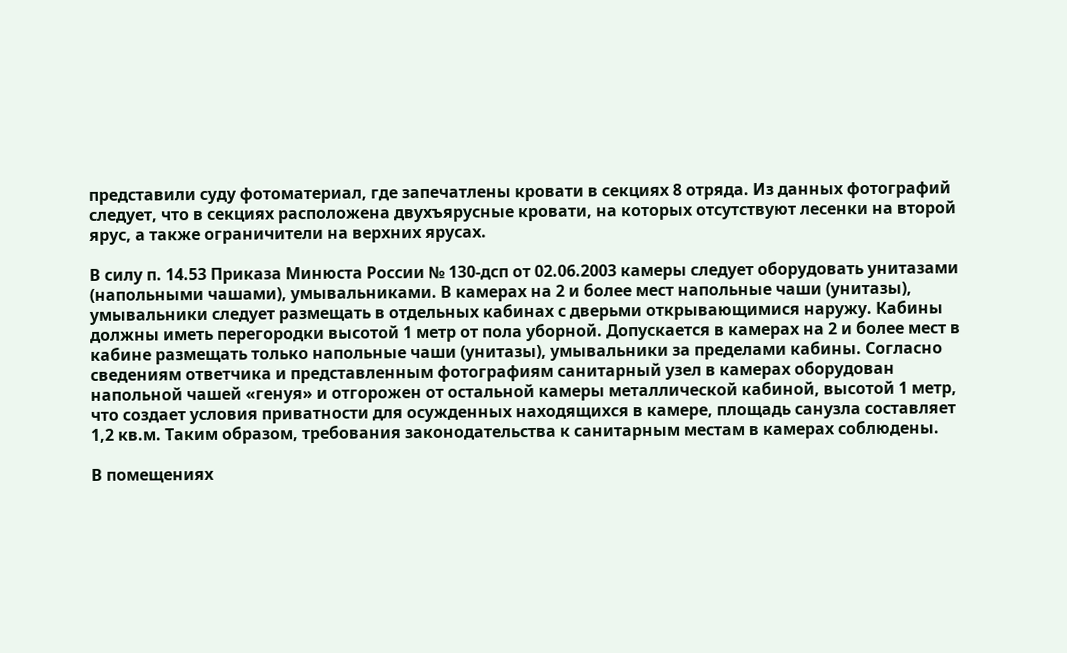представили суду фотоматериал, где запечатлены кровати в секциях 8 отряда. Из данных фотографий следует, что в секциях расположена двухъярусные кровати, на которых отсутствуют лесенки на второй ярус, а также ограничители на верхних ярусах.

В силу п. 14.53 Приказа Минюста России № 130-дсп от 02.06.2003 камеры следует оборудовать унитазами (напольными чашами), умывальниками. В камерах на 2 и более мест напольные чаши (унитазы), умывальники следует размещать в отдельных кабинах с дверьми открывающимися наружу. Кабины должны иметь перегородки высотой 1 метр от пола уборной. Допускается в камерах на 2 и более мест в кабине размещать только напольные чаши (унитазы), умывальники за пределами кабины. Согласно сведениям ответчика и представленным фотографиям санитарный узел в камерах оборудован напольной чашей «генуя» и отгорожен от остальной камеры металлической кабиной, высотой 1 метр, что создает условия приватности для осужденных находящихся в камере, площадь санузла составляет 1,2 кв.м. Таким образом, требования законодательства к санитарным местам в камерах соблюдены.

В помещениях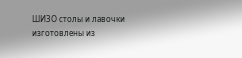ШИЗО столы и лавочки изготовлены из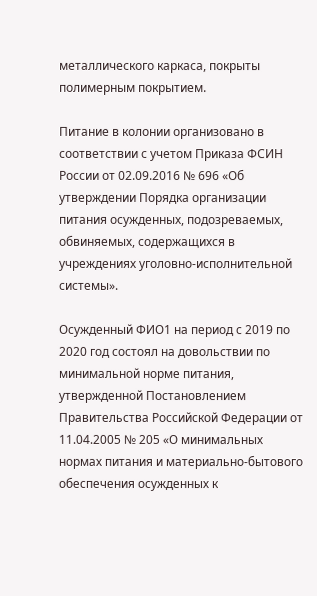металлического каркаса, покрыты полимерным покрытием.

Питание в колонии организовано в соответствии с учетом Приказа ФСИН России от 02.09.2016 № 696 «Об утверждении Порядка организации питания осужденных, подозреваемых, обвиняемых, содержащихся в учреждениях уголовно-исполнительной системы».

Осужденный ФИО1 на период с 2019 по 2020 год состоял на довольствии по минимальной норме питания, утвержденной Постановлением Правительства Российской Федерации от 11.04.2005 № 205 «О минимальных нормах питания и материально-бытового обеспечения осужденных к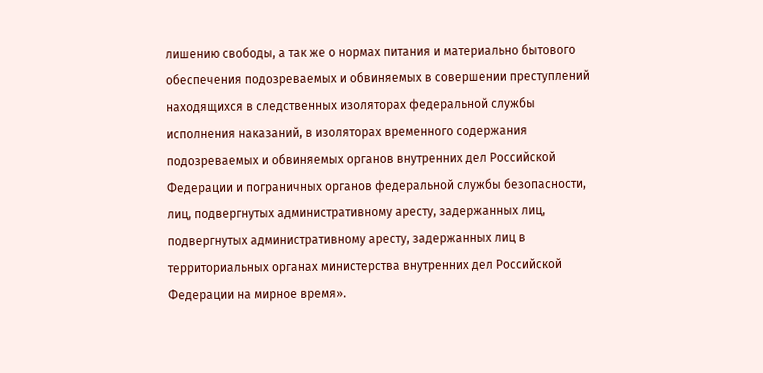лишению свободы, а так же о нормах питания и материально бытового обеспечения подозреваемых и обвиняемых в совершении преступлений находящихся в следственных изоляторах федеральной службы исполнения наказаний, в изоляторах временного содержания подозреваемых и обвиняемых органов внутренних дел Российской Федерации и пограничных органов федеральной службы безопасности, лиц, подвергнутых административному аресту, задержанных лиц, подвергнутых административному аресту, задержанных лиц в территориальных органах министерства внутренних дел Российской Федерации на мирное время».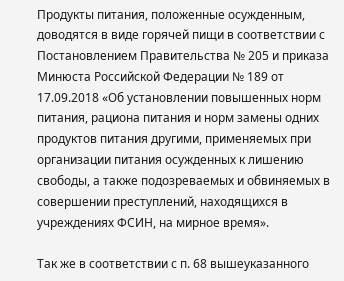Продукты питания, положенные осужденным, доводятся в виде горячей пищи в соответствии с Постановлением Правительства № 205 и приказа Минюста Российской Федерации № 189 от 17.09.2018 «Об установлении повышенных норм питания, рациона питания и норм замены одних продуктов питания другими, применяемых при организации питания осужденных к лишению свободы, а также подозреваемых и обвиняемых в совершении преступлений, находящихся в учреждениях ФСИН, на мирное время».

Так же в соответствии с п. 68 вышеуказанного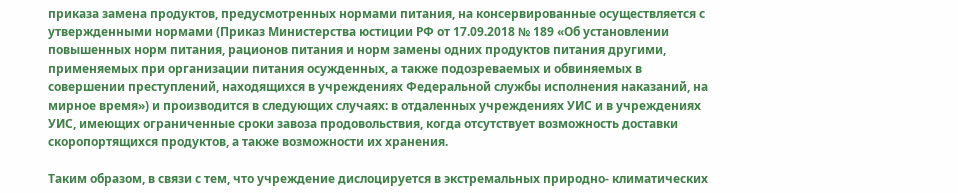приказа замена продуктов, предусмотренных нормами питания, на консервированные осуществляется с утвержденными нормами (Приказ Министерства юстиции РФ от 17.09.2018 № 189 «Об установлении повышенных норм питания, рационов питания и норм замены одних продуктов питания другими, применяемых при организации питания осужденных, а также подозреваемых и обвиняемых в совершении преступлений, находящихся в учреждениях Федеральной службы исполнения наказаний, на мирное время») и производится в следующих случаях: в отдаленных учреждениях УИС и в учреждениях УИС, имеющих ограниченные сроки завоза продовольствия, когда отсутствует возможность доставки скоропортящихся продуктов, а также возможности их хранения.

Таким образом, в связи с тем, что учреждение дислоцируется в экстремальных природно- климатических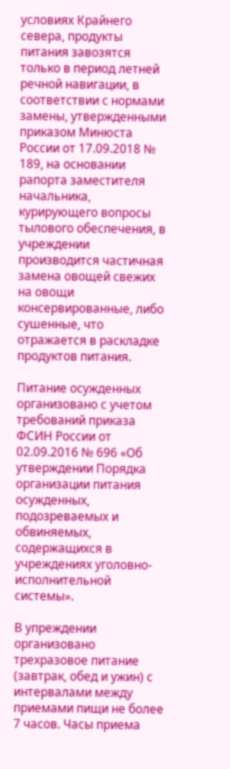условиях Крайнего севера, продукты питания завозятся только в период летней речной навигации, в соответствии с нормами замены, утвержденными приказом Минюста России от 17.09.2018 № 189, на основании рапорта заместителя начальника, курирующего вопросы тылового обеспечения, в учреждении производится частичная замена овощей свежих на овощи консервированные, либо сушенные, что отражается в раскладке продуктов питания.

Питание осужденных организовано с учетом требований приказа ФСИН России от 02.09.2016 № 696 «Об утверждении Порядка организации питания осужденных, подозреваемых и обвиняемых, содержащихся в учреждениях уголовно-исполнительной системы».

В упреждении организовано трехразовое питание (завтрак, обед и ужин) с интервалами между приемами пищи не более 7 часов. Часы приема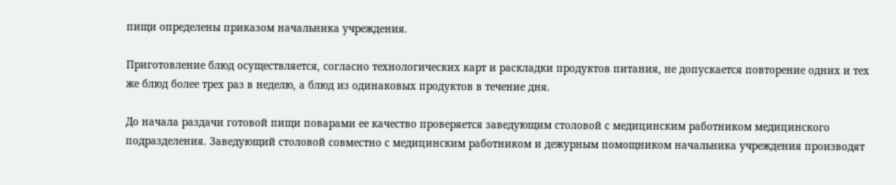пищи определены приказом начальника учреждения.

Приготовление блюд осуществляется, согласно технологических карт и раскладки продуктов питания, не допускается повторение одних и тех же блюд более трех раз в неделю, а блюд из одинаковых продуктов в течение дня.

До начала раздачи готовой пищи поварами ее качество проверяется заведующим столовой с медицинским работником медицинского подразделения. Заведующий столовой совместно с медицинским работником и дежурным помощником начальника учреждения производят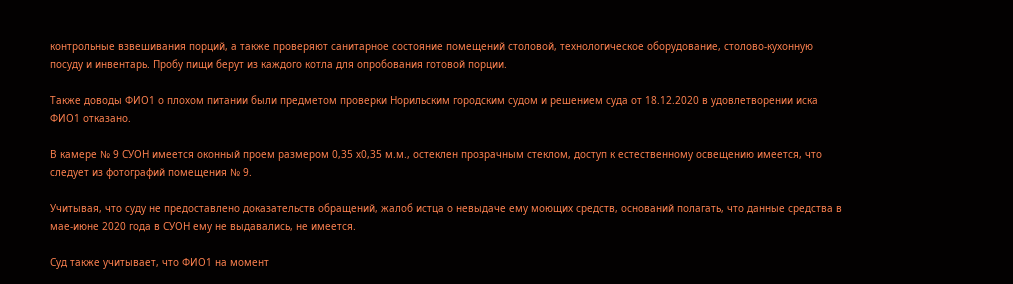контрольные взвешивания порций, а также проверяют санитарное состояние помещений столовой, технологическое оборудование, столово-кухонную посуду и инвентарь. Пробу пищи берут из каждого котла для опробования готовой порции.

Также доводы ФИО1 о плохом питании были предметом проверки Норильским городским судом и решением суда от 18.12.2020 в удовлетворении иска ФИО1 отказано.

В камере № 9 СУОН имеется оконный проем размером 0,35 х0,35 м.м., остеклен прозрачным стеклом, доступ к естественному освещению имеется, что следует из фотографий помещения № 9.

Учитывая, что суду не предоставлено доказательств обращений, жалоб истца о невыдаче ему моющих средств, оснований полагать, что данные средства в мае-июне 2020 года в СУОН ему не выдавались, не имеется.

Суд также учитывает, что ФИО1 на момент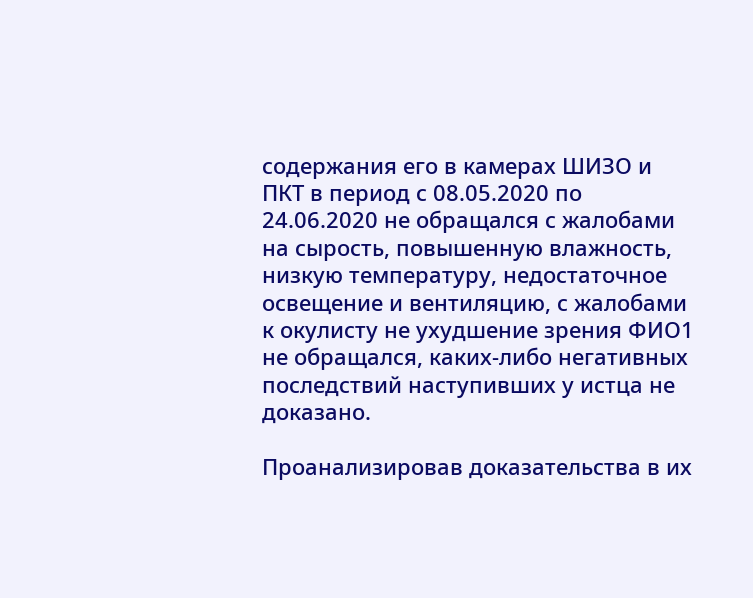содержания его в камерах ШИЗО и ПКТ в период с 08.05.2020 по 24.06.2020 не обращался с жалобами на сырость, повышенную влажность, низкую температуру, недостаточное освещение и вентиляцию, с жалобами к окулисту не ухудшение зрения ФИО1 не обращался, каких-либо негативных последствий наступивших у истца не доказано.

Проанализировав доказательства в их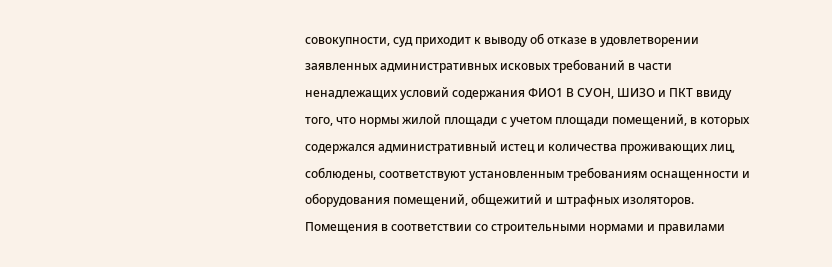совокупности, суд приходит к выводу об отказе в удовлетворении заявленных административных исковых требований в части ненадлежащих условий содержания ФИО1 В СУОН, ШИЗО и ПКТ ввиду того, что нормы жилой площади с учетом площади помещений, в которых содержался административный истец и количества проживающих лиц, соблюдены, соответствуют установленным требованиям оснащенности и оборудования помещений, общежитий и штрафных изоляторов. Помещения в соответствии со строительными нормами и правилами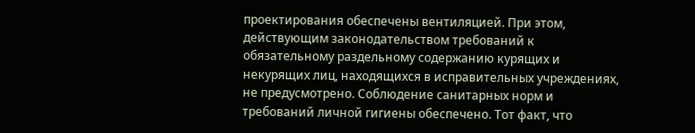проектирования обеспечены вентиляцией. При этом, действующим законодательством требований к обязательному раздельному содержанию курящих и некурящих лиц, находящихся в исправительных учреждениях, не предусмотрено. Соблюдение санитарных норм и требований личной гигиены обеспечено. Тот факт, что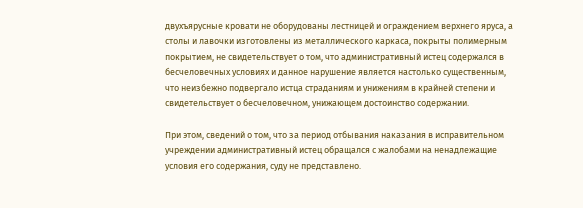двухъярусные кровати не оборудованы лестницей и ограждением верхнего яруса, а столы и лавочки изготовлены из металлического каркаса, покрыты полимерным покрытием, не свидетельствует о том, что административный истец содержался в бесчеловечных условиях и данное нарушение является настолько существенным, что неизбежно подвергало истца страданиям и унижениям в крайней степени и свидетельствует о бесчеловечном, унижающем достоинство содержании.

При этом, сведений о том, что за период отбывания наказания в исправительном учреждении административный истец обращался с жалобами на ненадлежащие условия его содержания, суду не представлено.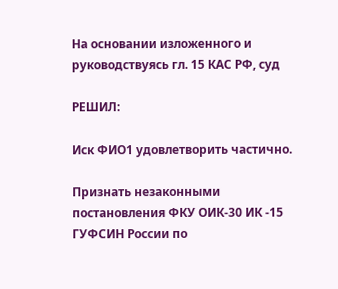На основании изложенного и руководствуясь гл. 15 КАС РФ, суд

РЕШИЛ:

Иск ФИО1 удовлетворить частично.

Признать незаконными постановления ФКУ ОИК-30 ИК -15 ГУФСИН России по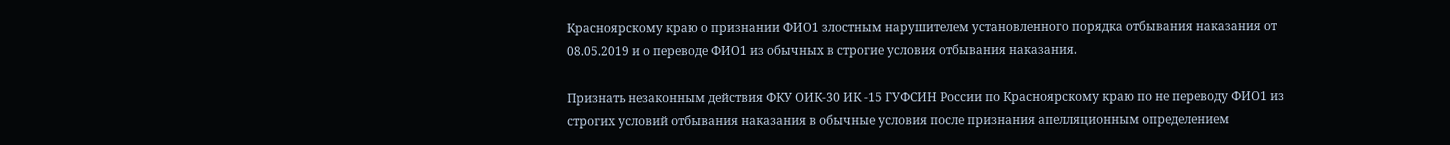Красноярскому краю о признании ФИО1 злостным нарушителем установленного порядка отбывания наказания от 08.05.2019 и о переводе ФИО1 из обычных в строгие условия отбывания наказания.

Признать незаконным действия ФКУ ОИК-30 ИК -15 ГУФСИН России по Красноярскому краю по не переводу ФИО1 из строгих условий отбывания наказания в обычные условия после признания апелляционным определением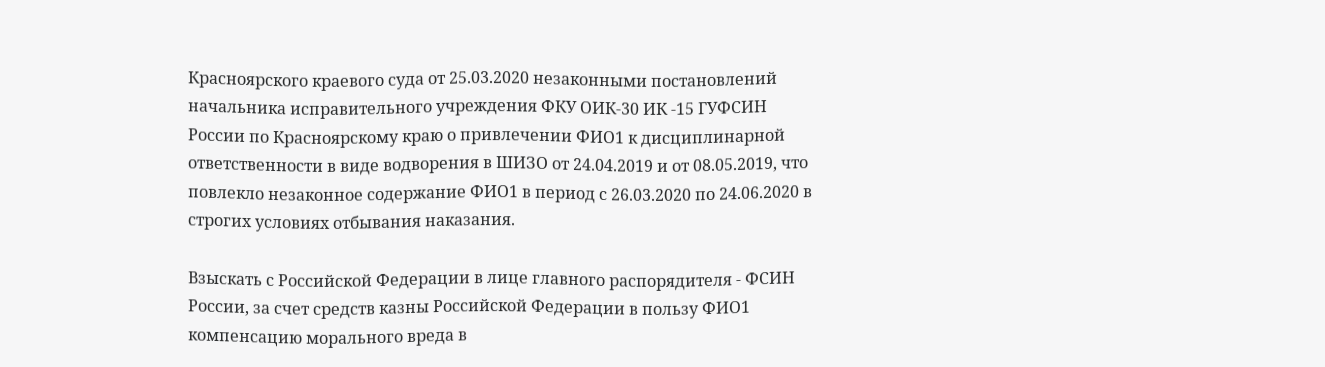Красноярского краевого суда от 25.03.2020 незаконными постановлений начальника исправительного учреждения ФКУ ОИК-30 ИК -15 ГУФСИН России по Красноярскому краю о привлечении ФИО1 к дисциплинарной ответственности в виде водворения в ШИЗО от 24.04.2019 и от 08.05.2019, что повлекло незаконное содержание ФИО1 в период с 26.03.2020 по 24.06.2020 в строгих условиях отбывания наказания.

Взыскать с Российской Федерации в лице главного распорядителя - ФСИН России, за счет средств казны Российской Федерации в пользу ФИО1 компенсацию морального вреда в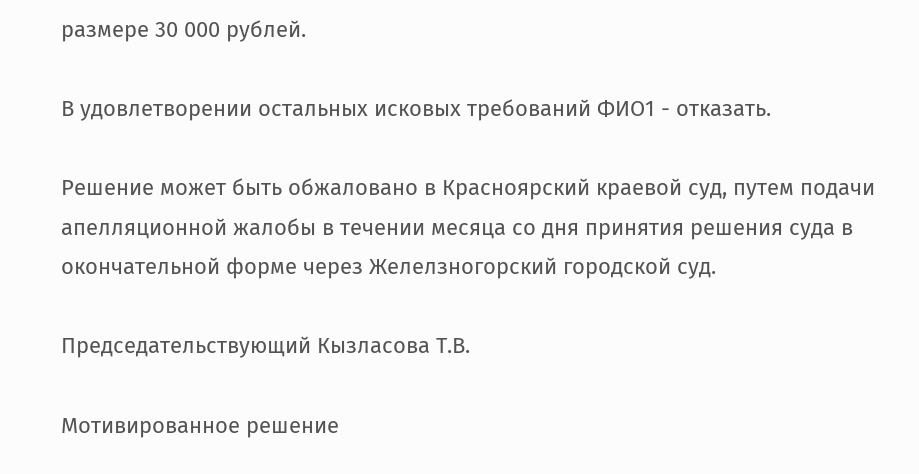размере 30 000 рублей.

В удовлетворении остальных исковых требований ФИО1 - отказать.

Решение может быть обжаловано в Красноярский краевой суд, путем подачи апелляционной жалобы в течении месяца со дня принятия решения суда в окончательной форме через Желелзногорский городской суд.

Председательствующий Кызласова Т.В.

Мотивированное решение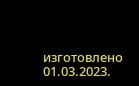изготовлено 01.03.2023.